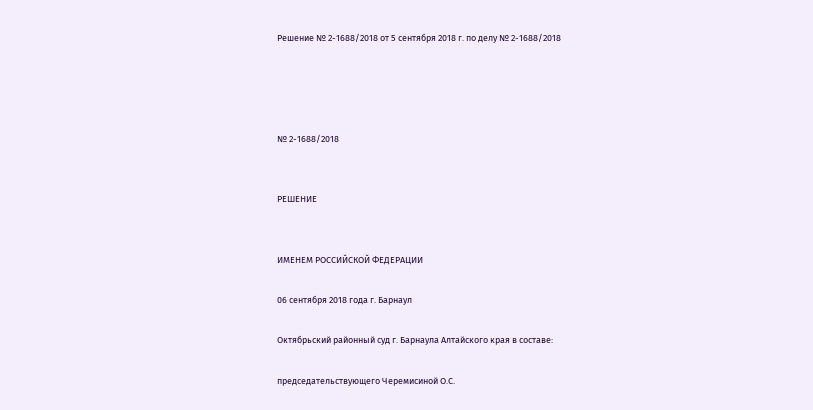Решение № 2-1688/2018 от 5 сентября 2018 г. по делу № 2-1688/2018




№ 2-1688/2018


РЕШЕНИЕ


ИМЕНЕМ РОССИЙСКОЙ ФЕДЕРАЦИИ

06 сентября 2018 года г. Барнаул

Октябрьский районный суд г. Барнаула Алтайского края в составе:

председательствующего Черемисиной О.С.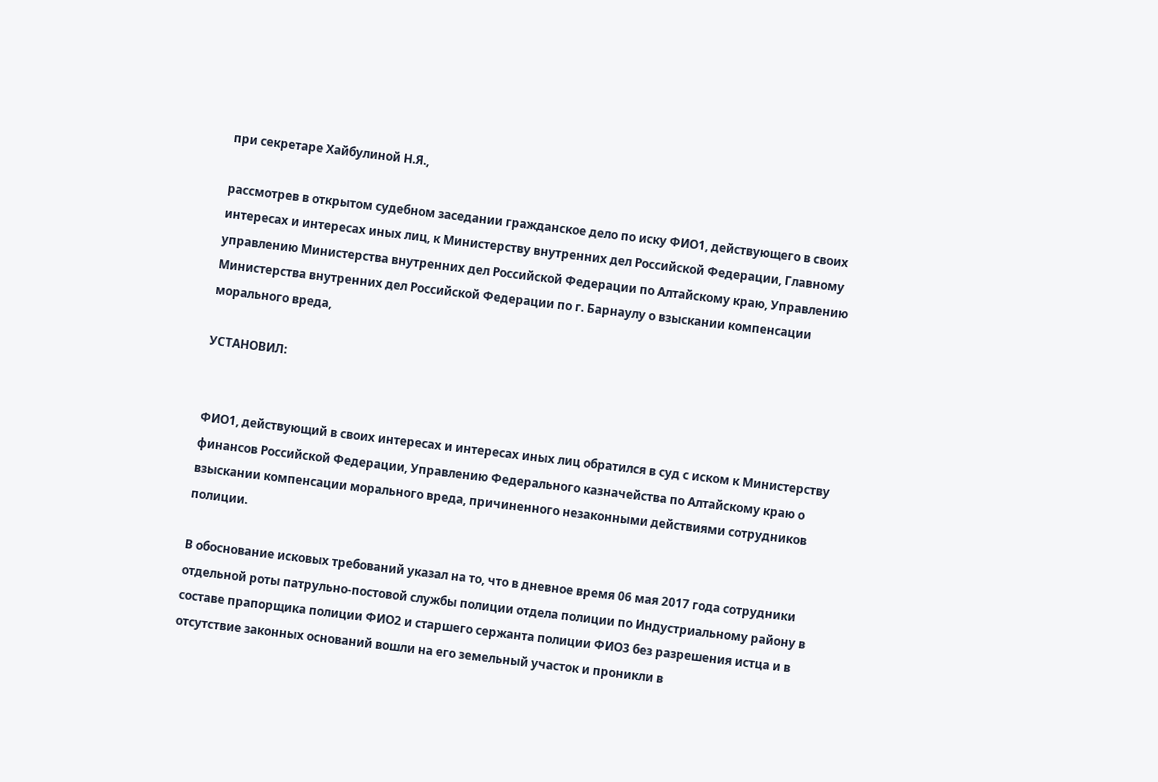при секретаре Хайбулиной Н.Я.,

рассмотрев в открытом судебном заседании гражданское дело по иску ФИО1, действующего в своих интересах и интересах иных лиц, к Министерству внутренних дел Российской Федерации, Главному управлению Министерства внутренних дел Российской Федерации по Алтайскому краю, Управлению Министерства внутренних дел Российской Федерации по г. Барнаулу о взыскании компенсации морального вреда,

УСТАНОВИЛ:


ФИО1, действующий в своих интересах и интересах иных лиц обратился в суд с иском к Министерству финансов Российской Федерации, Управлению Федерального казначейства по Алтайскому краю о взыскании компенсации морального вреда, причиненного незаконными действиями сотрудников полиции.

В обоснование исковых требований указал на то, что в дневное время 06 мая 2017 года сотрудники отдельной роты патрульно-постовой службы полиции отдела полиции по Индустриальному району в составе прапорщика полиции ФИО2 и старшего сержанта полиции ФИО3 без разрешения истца и в отсутствие законных оснований вошли на его земельный участок и проникли в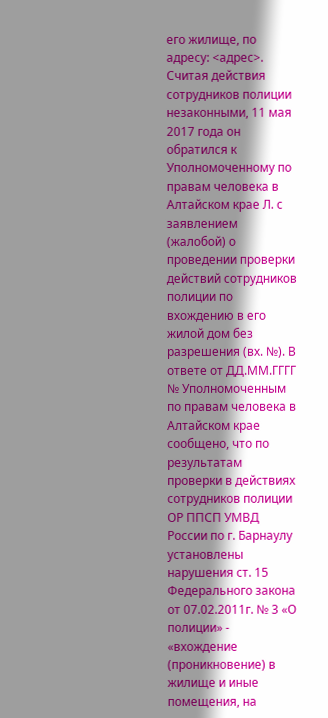его жилище, по адресу: <адрес>. Считая действия сотрудников полиции незаконными, 11 мая 2017 года он обратился к Уполномоченному по правам человека в Алтайском крае Л. с заявлением (жалобой) о проведении проверки действий сотрудников полиции по вхождению в его жилой дом без разрешения (вх. №). В ответе от ДД.ММ.ГГГГ № Уполномоченным по правам человека в Алтайском крае сообщено, что по результатам проверки в действиях сотрудников полиции ОР ППСП УМВД России по г. Барнаулу установлены нарушения ст. 15 Федерального закона от 07.02.2011г. № 3 «О полиции» - «вхождение (проникновение) в жилище и иные помещения, на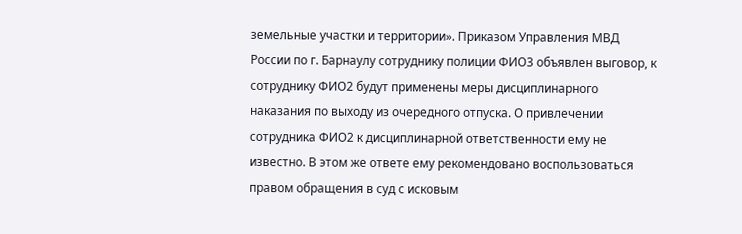земельные участки и территории». Приказом Управления МВД России по г. Барнаулу сотруднику полиции ФИО3 объявлен выговор, к сотруднику ФИО2 будут применены меры дисциплинарного наказания по выходу из очередного отпуска. О привлечении сотрудника ФИО2 к дисциплинарной ответственности ему не известно. В этом же ответе ему рекомендовано воспользоваться правом обращения в суд с исковым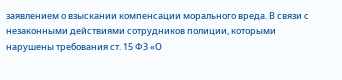заявлением о взыскании компенсации морального вреда. В связи с незаконными действиями сотрудников полиции, которыми нарушены требования ст. 15 ФЗ «О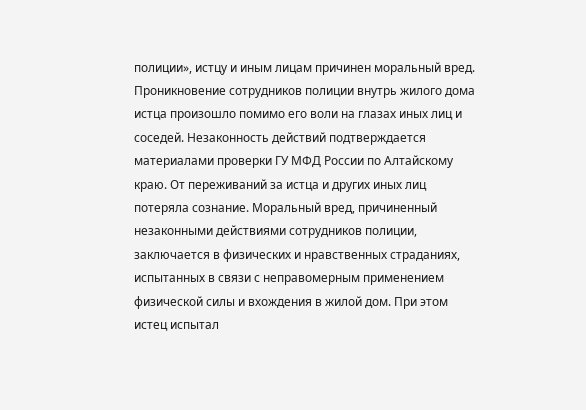полиции», истцу и иным лицам причинен моральный вред. Проникновение сотрудников полиции внутрь жилого дома истца произошло помимо его воли на глазах иных лиц и соседей. Незаконность действий подтверждается материалами проверки ГУ МФД России по Алтайскому краю. От переживаний за истца и других иных лиц потеряла сознание. Моральный вред, причиненный незаконными действиями сотрудников полиции, заключается в физических и нравственных страданиях, испытанных в связи с неправомерным применением физической силы и вхождения в жилой дом. При этом истец испытал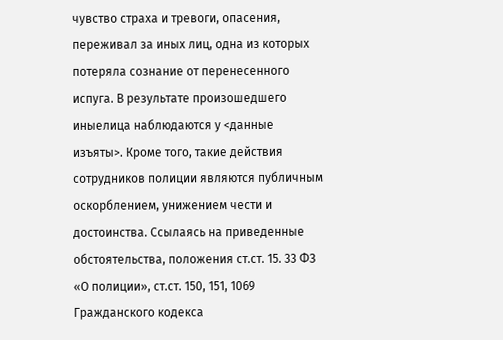чувство страха и тревоги, опасения, переживал за иных лиц, одна из которых потеряла сознание от перенесенного испуга. В результате произошедшего иныелица наблюдаются у <данные изъяты>. Кроме того, такие действия сотрудников полиции являются публичным оскорблением, унижением чести и достоинства. Ссылаясь на приведенные обстоятельства, положения ст.ст. 15. 33 ФЗ «О полиции», ст.ст. 150, 151, 1069 Гражданского кодекса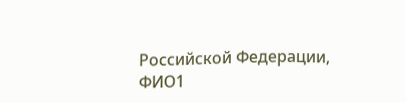Российской Федерации, ФИО1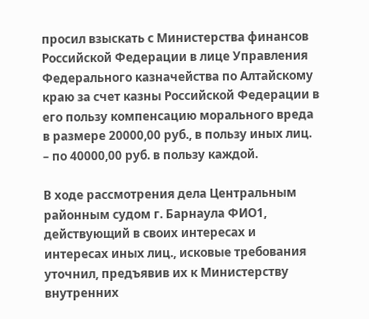просил взыскать с Министерства финансов Российской Федерации в лице Управления Федерального казначейства по Алтайскому краю за счет казны Российской Федерации в его пользу компенсацию морального вреда в размере 20000,00 руб., в пользу иных лиц. – по 40000,00 руб. в пользу каждой.

В ходе рассмотрения дела Центральным районным судом г. Барнаула ФИО1, действующий в своих интересах и интересах иных лиц., исковые требования уточнил, предъявив их к Министерству внутренних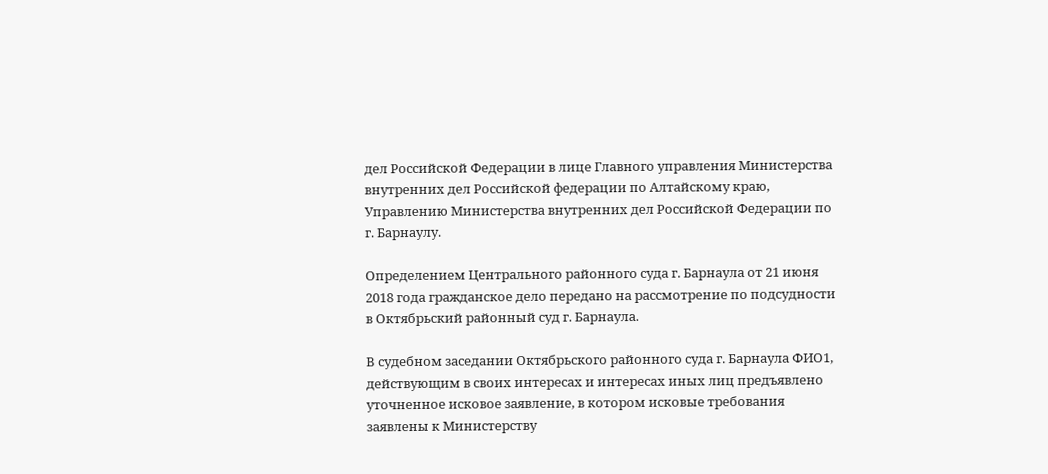дел Российской Федерации в лице Главного управления Министерства внутренних дел Российской федерации по Алтайскому краю, Управлению Министерства внутренних дел Российской Федерации по г. Барнаулу.

Определением Центрального районного суда г. Барнаула от 21 июня 2018 года гражданское дело передано на рассмотрение по подсудности в Октябрьский районный суд г. Барнаула.

В судебном заседании Октябрьского районного суда г. Барнаула ФИО1, действующим в своих интересах и интересах иных лиц предъявлено уточненное исковое заявление, в котором исковые требования заявлены к Министерству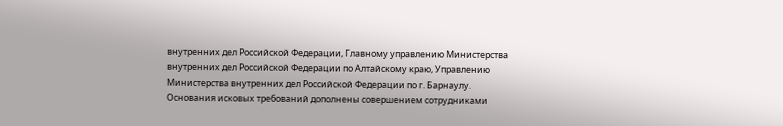внутренних дел Российской Федерации, Главному управлению Министерства внутренних дел Российской Федерации по Алтайскому краю, Управлению Министерства внутренних дел Российской Федерации по г. Барнаулу. Основания исковых требований дополнены совершением сотрудниками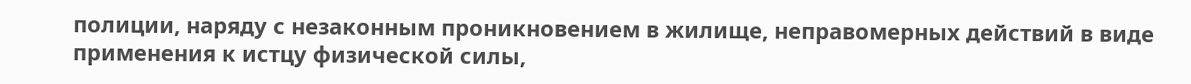полиции, наряду с незаконным проникновением в жилище, неправомерных действий в виде применения к истцу физической силы,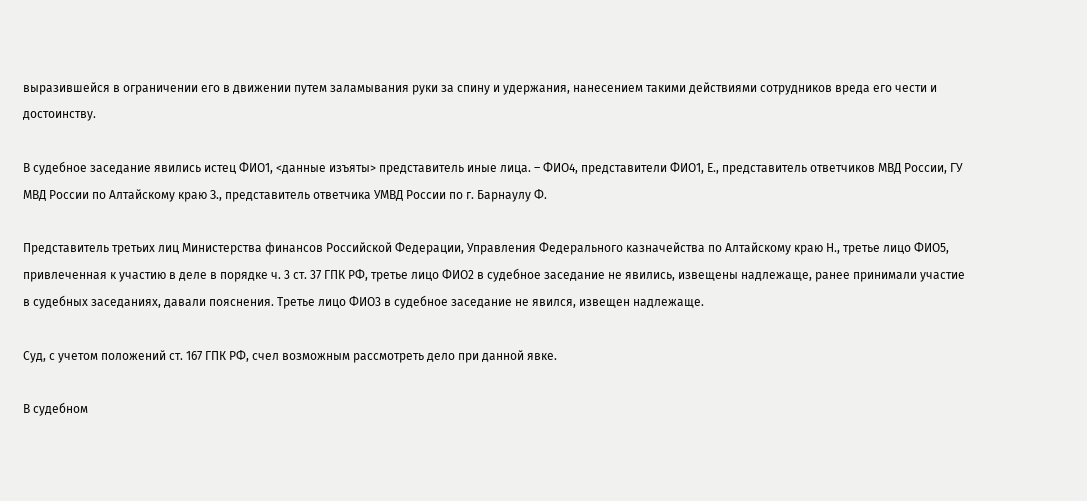выразившейся в ограничении его в движении путем заламывания руки за спину и удержания, нанесением такими действиями сотрудников вреда его чести и достоинству.

В судебное заседание явились истец ФИО1, <данные изъяты> представитель иные лица. – ФИО4, представители ФИО1, Е., представитель ответчиков МВД России, ГУ МВД России по Алтайскому краю З., представитель ответчика УМВД России по г. Барнаулу Ф.

Представитель третьих лиц Министерства финансов Российской Федерации, Управления Федерального казначейства по Алтайскому краю Н., третье лицо ФИО5, привлеченная к участию в деле в порядке ч. 3 ст. 37 ГПК РФ, третье лицо ФИО2 в судебное заседание не явились, извещены надлежаще, ранее принимали участие в судебных заседаниях, давали пояснения. Третье лицо ФИО3 в судебное заседание не явился, извещен надлежаще.

Суд, с учетом положений ст. 167 ГПК РФ, счел возможным рассмотреть дело при данной явке.

В судебном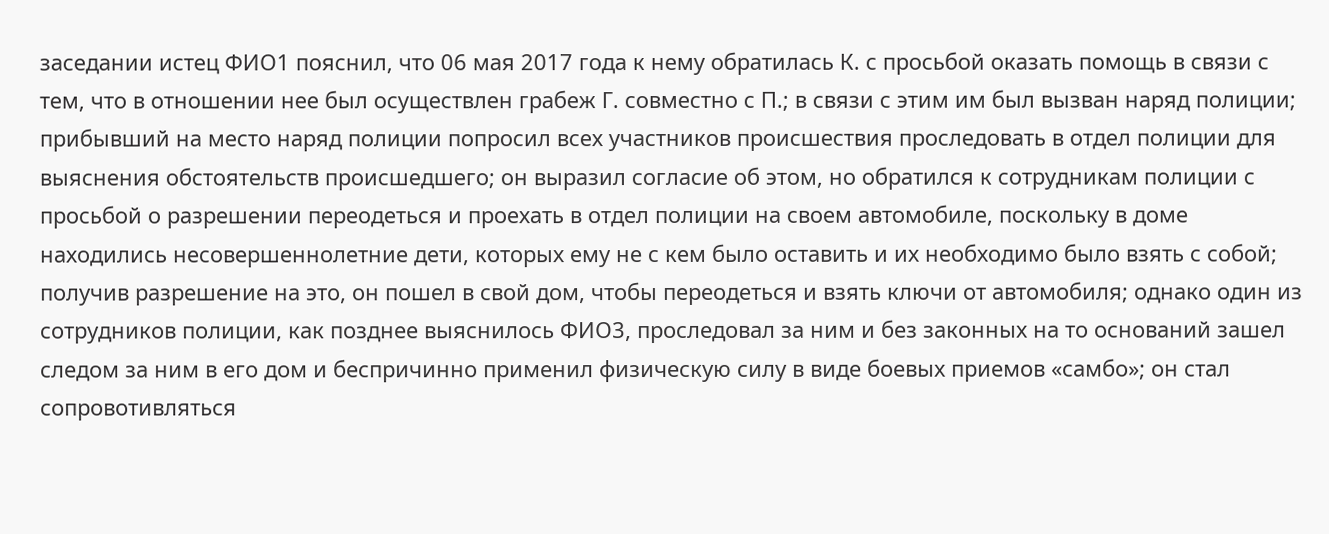заседании истец ФИО1 пояснил, что 06 мая 2017 года к нему обратилась К. с просьбой оказать помощь в связи с тем, что в отношении нее был осуществлен грабеж Г. совместно с П.; в связи с этим им был вызван наряд полиции; прибывший на место наряд полиции попросил всех участников происшествия проследовать в отдел полиции для выяснения обстоятельств происшедшего; он выразил согласие об этом, но обратился к сотрудникам полиции с просьбой о разрешении переодеться и проехать в отдел полиции на своем автомобиле, поскольку в доме находились несовершеннолетние дети, которых ему не с кем было оставить и их необходимо было взять с собой; получив разрешение на это, он пошел в свой дом, чтобы переодеться и взять ключи от автомобиля; однако один из сотрудников полиции, как позднее выяснилось ФИО3, проследовал за ним и без законных на то оснований зашел следом за ним в его дом и беспричинно применил физическую силу в виде боевых приемов «самбо»; он стал сопровотивляться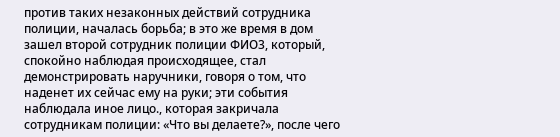против таких незаконных действий сотрудника полиции, началась борьба; в это же время в дом зашел второй сотрудник полиции ФИО3, который, спокойно наблюдая происходящее, стал демонстрировать наручники, говоря о том, что наденет их сейчас ему на руки; эти события наблюдала иное лицо., которая закричала сотрудникам полиции: «Что вы делаете?», после чего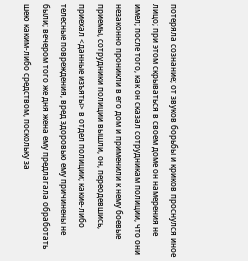потеряла сознание; от звуков борьбы и криков проснулся иное лицо; при этом скрываться в своем доме он намерения не имел; после того, как он сказал сотрудникам полиции, что они незаконно проникли в его дом и применили к нему боевые приемы, сотрудники полиции вышли, он, переодевшись, приехал <данные изъяты> в отдел полиции; какие-либо телесные повреждения, вред здоровью ему причинены не были; вечером того же дня жена ему предлагала обработать шею каким-либо средством, поскольку за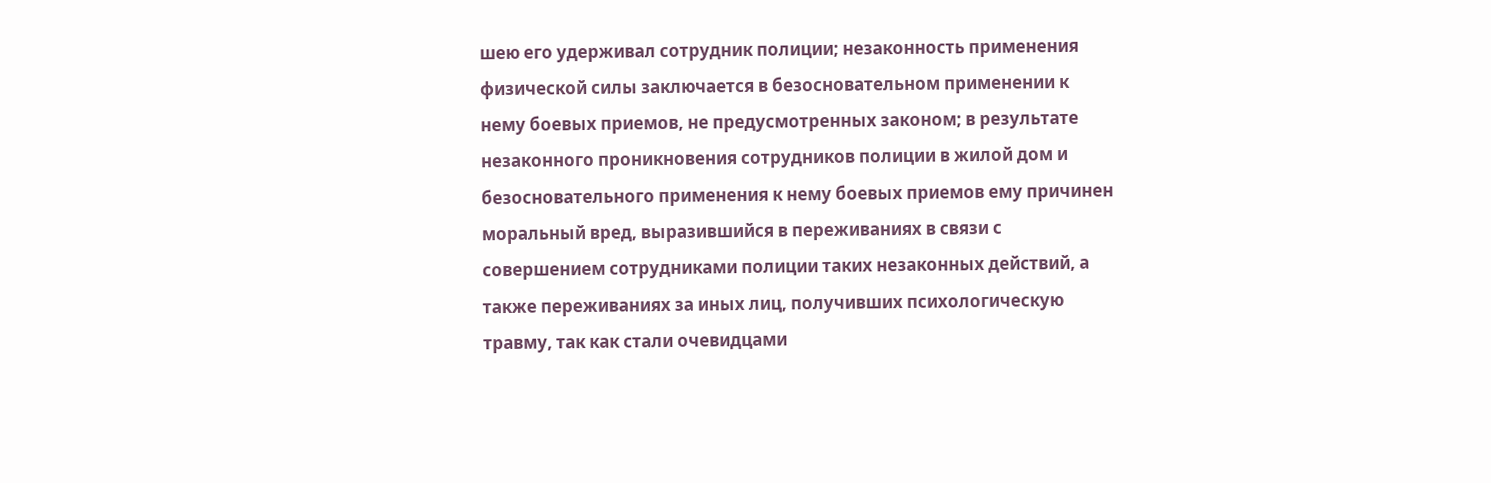шею его удерживал сотрудник полиции; незаконность применения физической силы заключается в безосновательном применении к нему боевых приемов, не предусмотренных законом; в результате незаконного проникновения сотрудников полиции в жилой дом и безосновательного применения к нему боевых приемов ему причинен моральный вред, выразившийся в переживаниях в связи с совершением сотрудниками полиции таких незаконных действий, а также переживаниях за иных лиц, получивших психологическую травму, так как стали очевидцами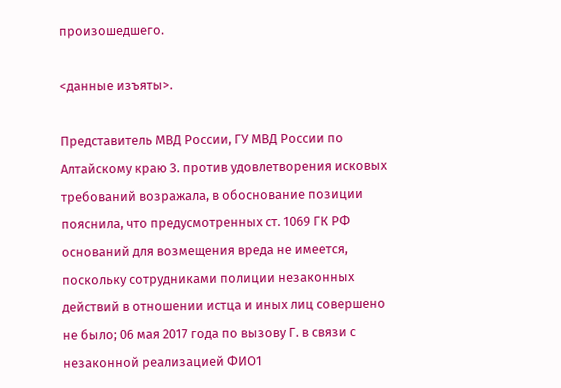произошедшего.

<данные изъяты>.

Представитель МВД России, ГУ МВД России по Алтайскому краю З. против удовлетворения исковых требований возражала, в обоснование позиции пояснила, что предусмотренных ст. 1069 ГК РФ оснований для возмещения вреда не имеется, поскольку сотрудниками полиции незаконных действий в отношении истца и иных лиц совершено не было; 06 мая 2017 года по вызову Г. в связи с незаконной реализацией ФИО1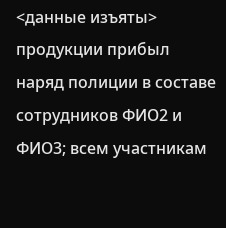<данные изъяты> продукции прибыл наряд полиции в составе сотрудников ФИО2 и ФИО3; всем участникам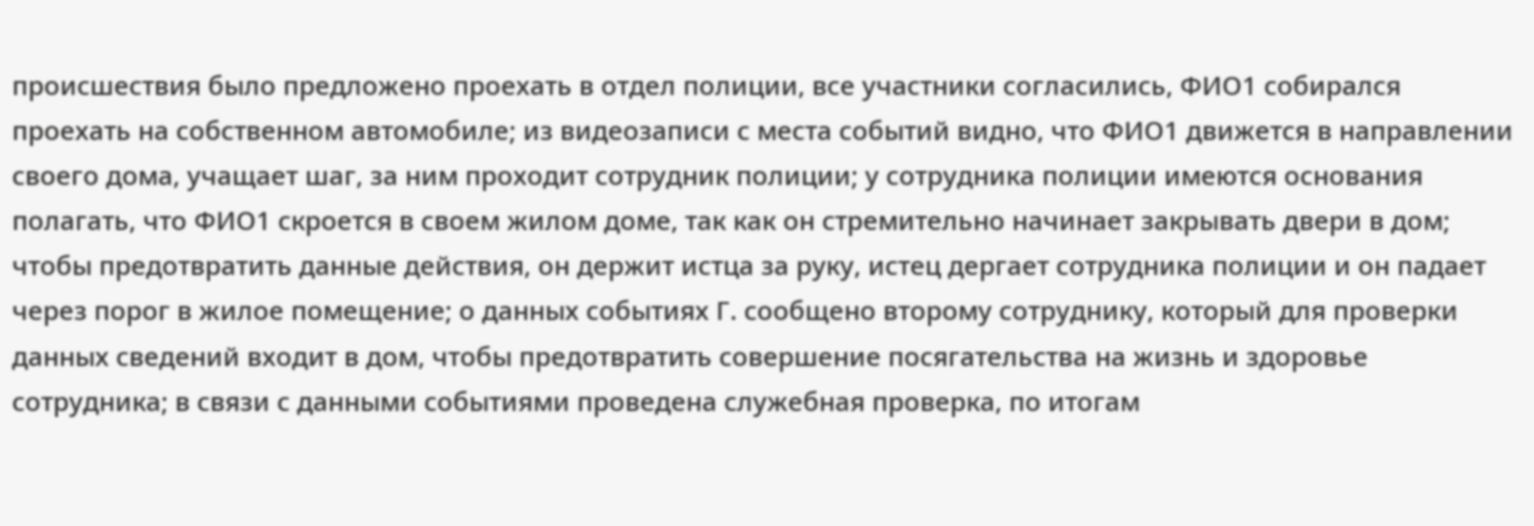происшествия было предложено проехать в отдел полиции, все участники согласились, ФИО1 собирался проехать на собственном автомобиле; из видеозаписи с места событий видно, что ФИО1 движется в направлении своего дома, учащает шаг, за ним проходит сотрудник полиции; у сотрудника полиции имеются основания полагать, что ФИО1 скроется в своем жилом доме, так как он стремительно начинает закрывать двери в дом; чтобы предотвратить данные действия, он держит истца за руку, истец дергает сотрудника полиции и он падает через порог в жилое помещение; о данных событиях Г. сообщено второму сотруднику, который для проверки данных сведений входит в дом, чтобы предотвратить совершение посягательства на жизнь и здоровье сотрудника; в связи с данными событиями проведена служебная проверка, по итогам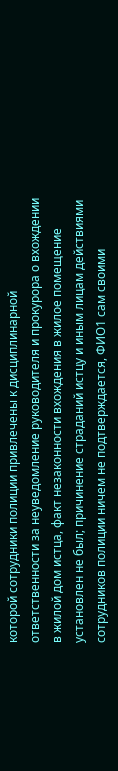которой сотрудники полиции привлечены к дисциплинарной ответственности за неуведомление руководителя и прокурора о вхождении в жилой дом истца, факт незаконности вхождения в жилое помещение установлен не был; причинение страданий истцу и иным лицам действиями сотрудников полиции ничем не подтверждается, ФИО1 сам своими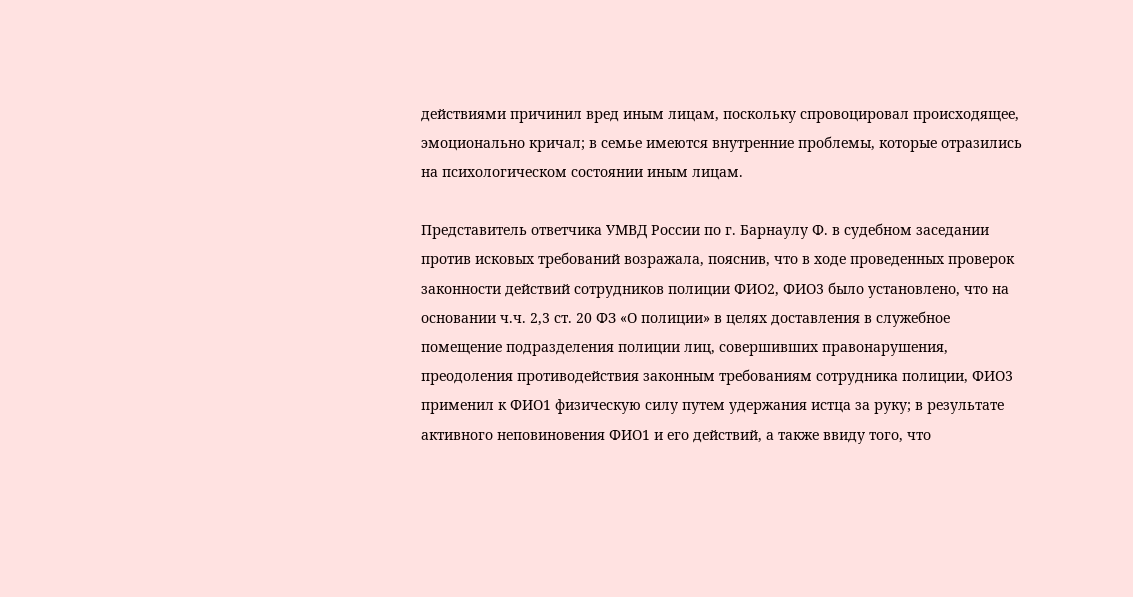действиями причинил вред иным лицам, поскольку спровоцировал происходящее, эмоционально кричал; в семье имеются внутренние проблемы, которые отразились на психологическом состоянии иным лицам.

Представитель ответчика УМВД России по г. Барнаулу Ф. в судебном заседании против исковых требований возражала, пояснив, что в ходе проведенных проверок законности действий сотрудников полиции ФИО2, ФИО3 было установлено, что на основании ч.ч. 2,3 ст. 20 ФЗ «О полиции» в целях доставления в служебное помещение подразделения полиции лиц, совершивших правонарушения, преодоления противодействия законным требованиям сотрудника полиции, ФИО3 применил к ФИО1 физическую силу путем удержания истца за руку; в результате активного неповиновения ФИО1 и его действий, а также ввиду того, что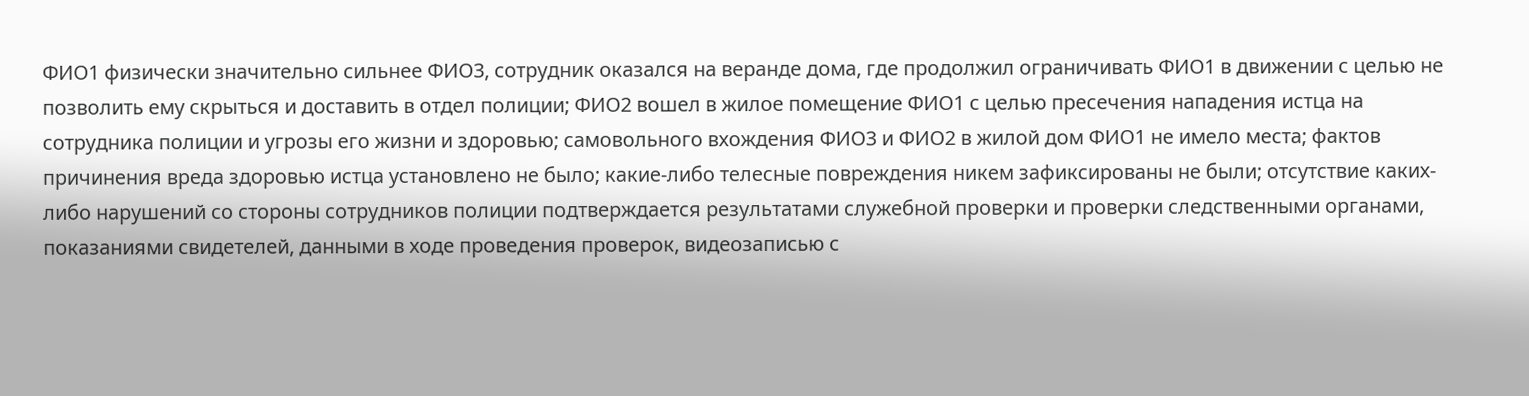ФИО1 физически значительно сильнее ФИО3, сотрудник оказался на веранде дома, где продолжил ограничивать ФИО1 в движении с целью не позволить ему скрыться и доставить в отдел полиции; ФИО2 вошел в жилое помещение ФИО1 с целью пресечения нападения истца на сотрудника полиции и угрозы его жизни и здоровью; самовольного вхождения ФИО3 и ФИО2 в жилой дом ФИО1 не имело места; фактов причинения вреда здоровью истца установлено не было; какие-либо телесные повреждения никем зафиксированы не были; отсутствие каких-либо нарушений со стороны сотрудников полиции подтверждается результатами служебной проверки и проверки следственными органами, показаниями свидетелей, данными в ходе проведения проверок, видеозаписью с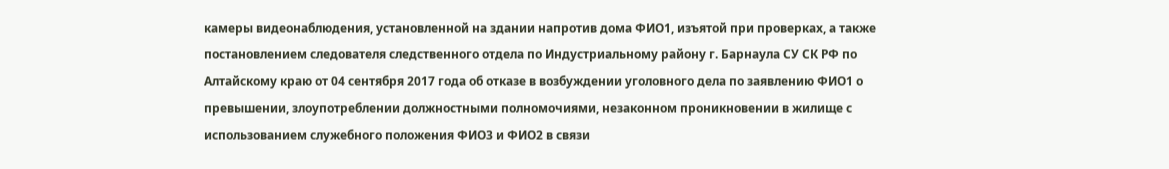камеры видеонаблюдения, установленной на здании напротив дома ФИО1, изъятой при проверках, а также постановлением следователя следственного отдела по Индустриальному району г. Барнаула СУ СК РФ по Алтайскому краю от 04 сентября 2017 года об отказе в возбуждении уголовного дела по заявлению ФИО1 о превышении, злоупотреблении должностными полномочиями, незаконном проникновении в жилище с использованием служебного положения ФИО3 и ФИО2 в связи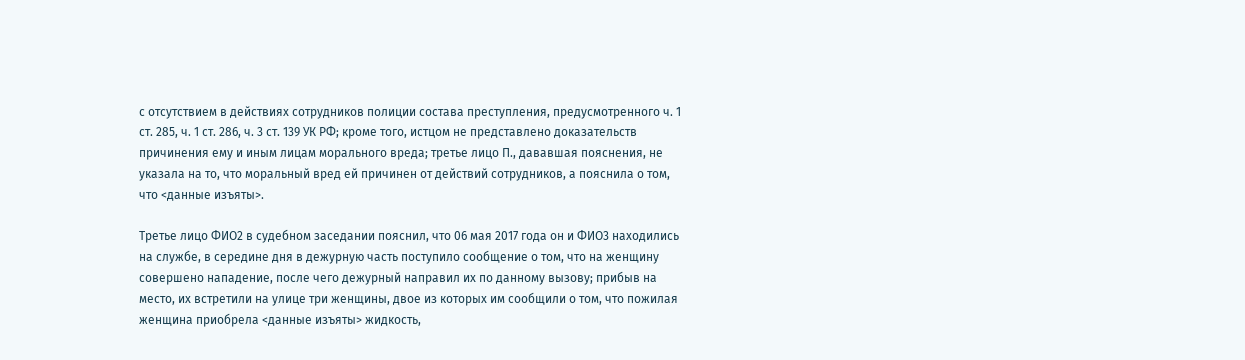с отсутствием в действиях сотрудников полиции состава преступления, предусмотренного ч. 1 ст. 285, ч. 1 ст. 286, ч. 3 ст. 139 УК РФ; кроме того, истцом не представлено доказательств причинения ему и иным лицам морального вреда; третье лицо П., дававшая пояснения, не указала на то, что моральный вред ей причинен от действий сотрудников, а пояснила о том, что <данные изъяты>.

Третье лицо ФИО2 в судебном заседании пояснил, что 06 мая 2017 года он и ФИО3 находились на службе, в середине дня в дежурную часть поступило сообщение о том, что на женщину совершено нападение, после чего дежурный направил их по данному вызову; прибыв на место, их встретили на улице три женщины, двое из которых им сообщили о том, что пожилая женщина приобрела <данные изъяты> жидкость,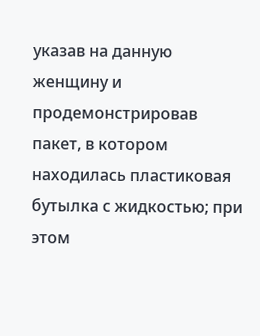указав на данную женщину и продемонстрировав пакет, в котором находилась пластиковая бутылка с жидкостью; при этом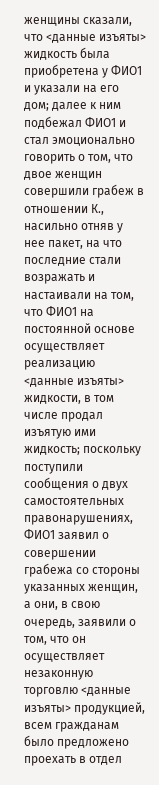женщины сказали, что <данные изъяты> жидкость была приобретена у ФИО1 и указали на его дом; далее к ним подбежал ФИО1 и стал эмоционально говорить о том, что двое женщин совершили грабеж в отношении К., насильно отняв у нее пакет, на что последние стали возражать и настаивали на том, что ФИО1 на постоянной основе осуществляет реализацию <данные изъяты> жидкости, в том числе продал изъятую ими жидкость; поскольку поступили сообщения о двух самостоятельных правонарушениях, ФИО1 заявил о совершении грабежа со стороны указанных женщин, а они, в свою очередь, заявили о том, что он осуществляет незаконную торговлю <данные изъяты> продукцией, всем гражданам было предложено проехать в отдел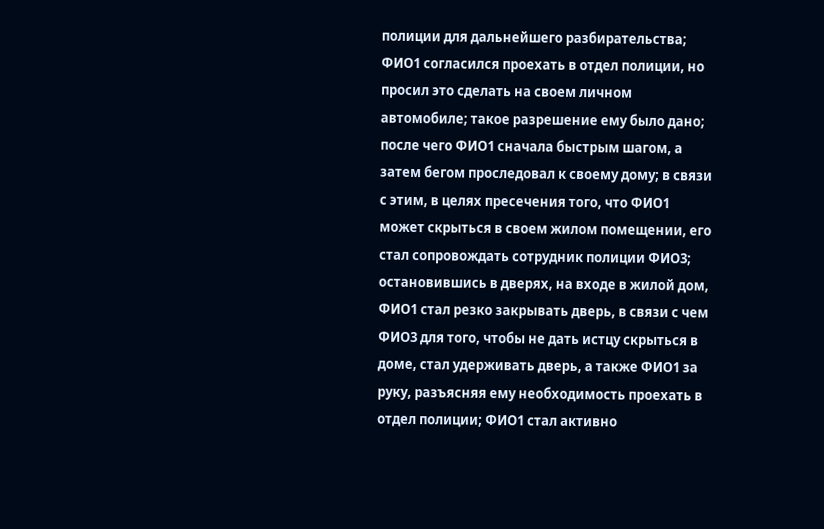полиции для дальнейшего разбирательства; ФИО1 согласился проехать в отдел полиции, но просил это сделать на своем личном автомобиле; такое разрешение ему было дано; после чего ФИО1 сначала быстрым шагом, а затем бегом проследовал к своему дому; в связи с этим, в целях пресечения того, что ФИО1 может скрыться в своем жилом помещении, его стал сопровождать сотрудник полиции ФИО3; остановившись в дверях, на входе в жилой дом, ФИО1 стал резко закрывать дверь, в связи с чем ФИО3 для того, чтобы не дать истцу скрыться в доме, стал удерживать дверь, а также ФИО1 за руку, разъясняя ему необходимость проехать в отдел полиции; ФИО1 стал активно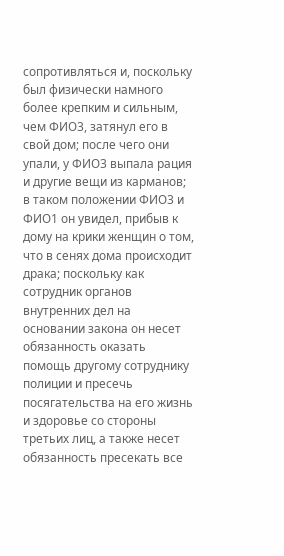сопротивляться и, поскольку был физически намного более крепким и сильным, чем ФИО3, затянул его в свой дом; после чего они упали, у ФИО3 выпала рация и другие вещи из карманов; в таком положении ФИО3 и ФИО1 он увидел, прибыв к дому на крики женщин о том, что в сенях дома происходит драка; поскольку как сотрудник органов внутренних дел на основании закона он несет обязанность оказать помощь другому сотруднику полиции и пресечь посягательства на его жизнь и здоровье со стороны третьих лиц, а также несет обязанность пресекать все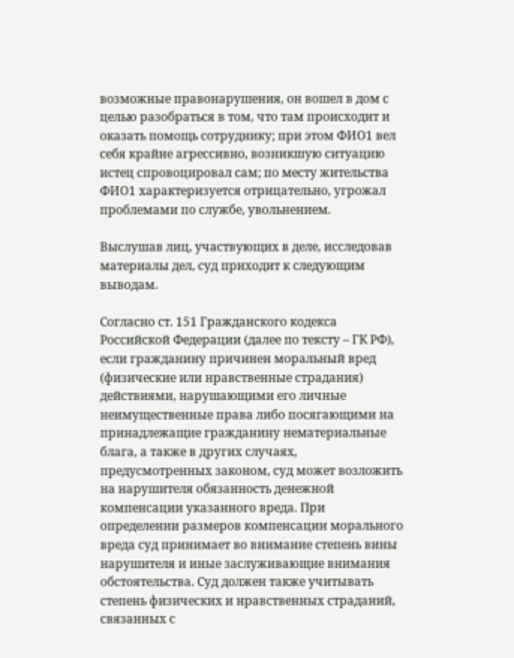возможные правонарушения, он вошел в дом с целью разобраться в том, что там происходит и оказать помощь сотруднику; при этом ФИО1 вел себя крайне агрессивно, возникшую ситуацию истец спровоцировал сам; по месту жительства ФИО1 характеризуется отрицательно, угрожал проблемами по службе, увольнением.

Выслушав лиц, участвующих в деле, исследовав материалы дел, суд приходит к следующим выводам.

Согласно ст. 151 Гражданского кодекса Российской Федерации (далее по тексту – ГК РФ), если гражданину причинен моральный вред (физические или нравственные страдания) действиями, нарушающими его личные неимущественные права либо посягающими на принадлежащие гражданину нематериальные блага, а также в других случаях, предусмотренных законом, суд может возложить на нарушителя обязанность денежной компенсации указанного вреда. При определении размеров компенсации морального вреда суд принимает во внимание степень вины нарушителя и иные заслуживающие внимания обстоятельства. Суд должен также учитывать степень физических и нравственных страданий, связанных с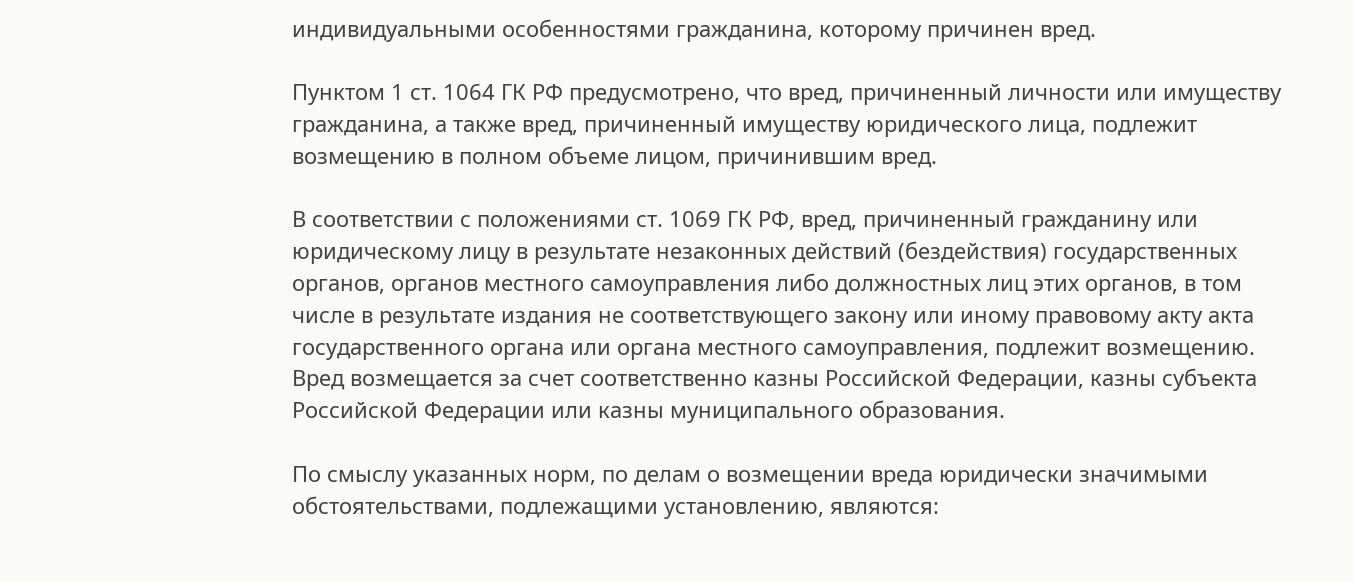индивидуальными особенностями гражданина, которому причинен вред.

Пунктом 1 ст. 1064 ГК РФ предусмотрено, что вред, причиненный личности или имуществу гражданина, а также вред, причиненный имуществу юридического лица, подлежит возмещению в полном объеме лицом, причинившим вред.

В соответствии с положениями ст. 1069 ГК РФ, вред, причиненный гражданину или юридическому лицу в результате незаконных действий (бездействия) государственных органов, органов местного самоуправления либо должностных лиц этих органов, в том числе в результате издания не соответствующего закону или иному правовому акту акта государственного органа или органа местного самоуправления, подлежит возмещению. Вред возмещается за счет соответственно казны Российской Федерации, казны субъекта Российской Федерации или казны муниципального образования.

По смыслу указанных норм, по делам о возмещении вреда юридически значимыми обстоятельствами, подлежащими установлению, являются: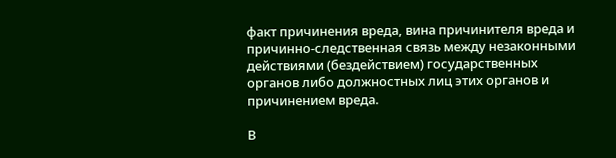факт причинения вреда, вина причинителя вреда и причинно-следственная связь между незаконными действиями (бездействием) государственных органов либо должностных лиц этих органов и причинением вреда.

В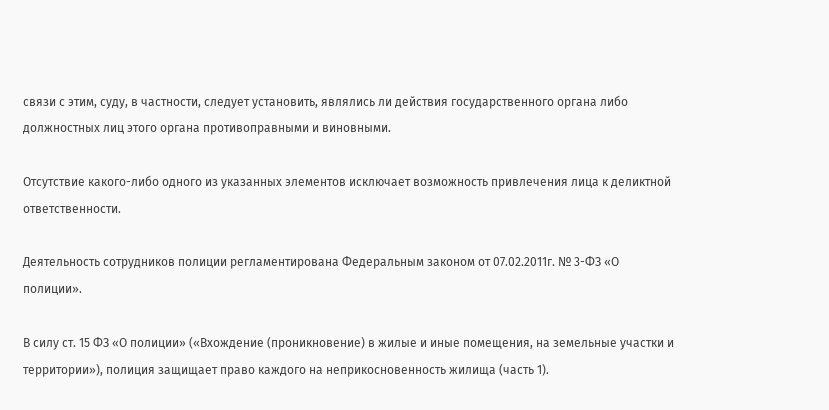связи с этим, суду, в частности, следует установить, являлись ли действия государственного органа либо должностных лиц этого органа противоправными и виновными.

Отсутствие какого-либо одного из указанных элементов исключает возможность привлечения лица к деликтной ответственности.

Деятельность сотрудников полиции регламентирована Федеральным законом от 07.02.2011г. № 3-ФЗ «О полиции».

В силу ст. 15 ФЗ «О полиции» («Вхождение (проникновение) в жилые и иные помещения, на земельные участки и территории»), полиция защищает право каждого на неприкосновенность жилища (часть 1).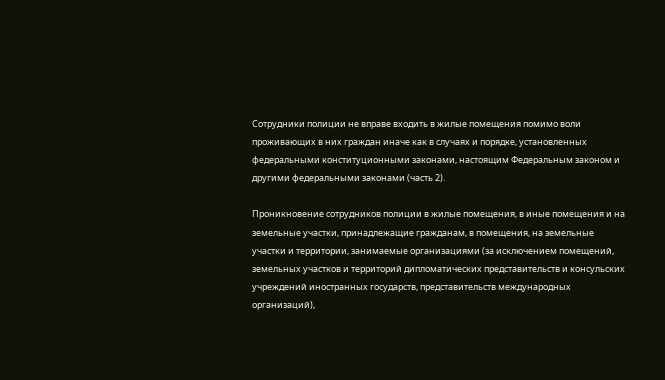Сотрудники полиции не вправе входить в жилые помещения помимо воли проживающих в них граждан иначе как в случаях и порядке, установленных федеральными конституционными законами, настоящим Федеральным законом и другими федеральными законами (часть 2).

Проникновение сотрудников полиции в жилые помещения, в иные помещения и на земельные участки, принадлежащие гражданам, в помещения, на земельные участки и территории, занимаемые организациями (за исключением помещений, земельных участков и территорий дипломатических представительств и консульских учреждений иностранных государств, представительств международных организаций),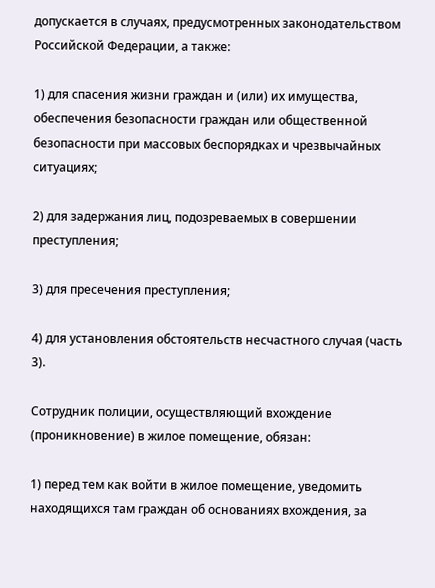допускается в случаях, предусмотренных законодательством Российской Федерации, а также:

1) для спасения жизни граждан и (или) их имущества, обеспечения безопасности граждан или общественной безопасности при массовых беспорядках и чрезвычайных ситуациях;

2) для задержания лиц, подозреваемых в совершении преступления;

3) для пресечения преступления;

4) для установления обстоятельств несчастного случая (часть 3).

Сотрудник полиции, осуществляющий вхождение (проникновение) в жилое помещение, обязан:

1) перед тем как войти в жилое помещение, уведомить находящихся там граждан об основаниях вхождения, за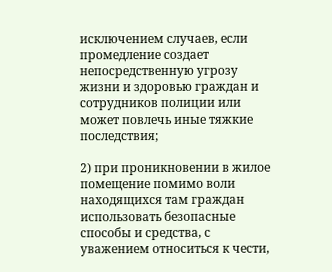исключением случаев, если промедление создает непосредственную угрозу жизни и здоровью граждан и сотрудников полиции или может повлечь иные тяжкие последствия;

2) при проникновении в жилое помещение помимо воли находящихся там граждан использовать безопасные способы и средства, с уважением относиться к чести,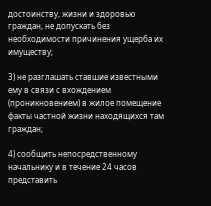достоинству, жизни и здоровью граждан, не допускать без необходимости причинения ущерба их имуществу;

3) не разглашать ставшие известными ему в связи с вхождением (проникновением) в жилое помещение факты частной жизни находящихся там граждан;

4) сообщить непосредственному начальнику и в течение 24 часов представить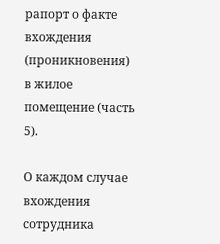рапорт о факте вхождения (проникновения) в жилое помещение (часть 5).

О каждом случае вхождения сотрудника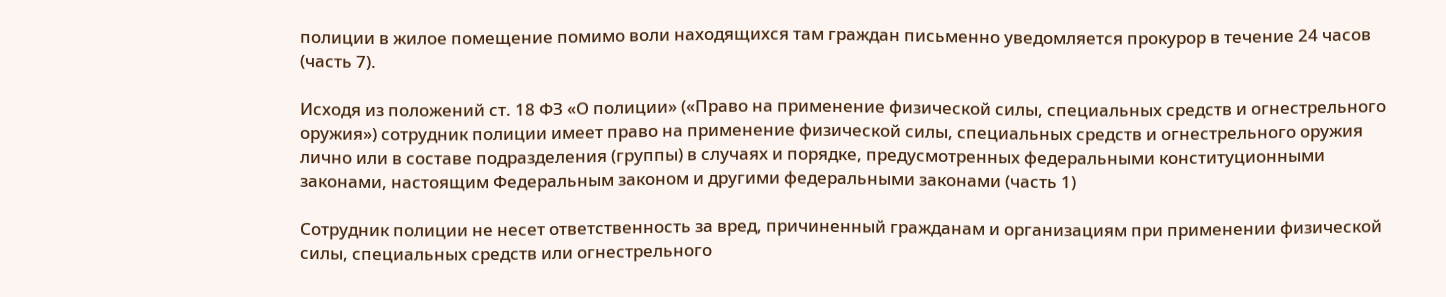полиции в жилое помещение помимо воли находящихся там граждан письменно уведомляется прокурор в течение 24 часов (часть 7).

Исходя из положений ст. 18 ФЗ «О полиции» («Право на применение физической силы, специальных средств и огнестрельного оружия») сотрудник полиции имеет право на применение физической силы, специальных средств и огнестрельного оружия лично или в составе подразделения (группы) в случаях и порядке, предусмотренных федеральными конституционными законами, настоящим Федеральным законом и другими федеральными законами (часть 1)

Сотрудник полиции не несет ответственность за вред, причиненный гражданам и организациям при применении физической силы, специальных средств или огнестрельного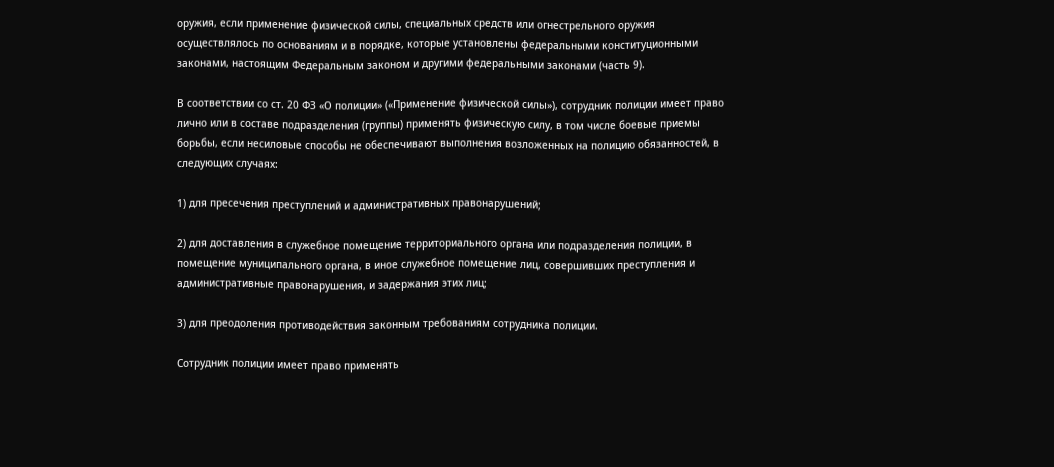оружия, если применение физической силы, специальных средств или огнестрельного оружия осуществлялось по основаниям и в порядке, которые установлены федеральными конституционными законами, настоящим Федеральным законом и другими федеральными законами (часть 9).

В соответствии со ст. 20 ФЗ «О полиции» («Применение физической силы»), сотрудник полиции имеет право лично или в составе подразделения (группы) применять физическую силу, в том числе боевые приемы борьбы, если несиловые способы не обеспечивают выполнения возложенных на полицию обязанностей, в следующих случаях:

1) для пресечения преступлений и административных правонарушений;

2) для доставления в служебное помещение территориального органа или подразделения полиции, в помещение муниципального органа, в иное служебное помещение лиц, совершивших преступления и административные правонарушения, и задержания этих лиц;

3) для преодоления противодействия законным требованиям сотрудника полиции.

Сотрудник полиции имеет право применять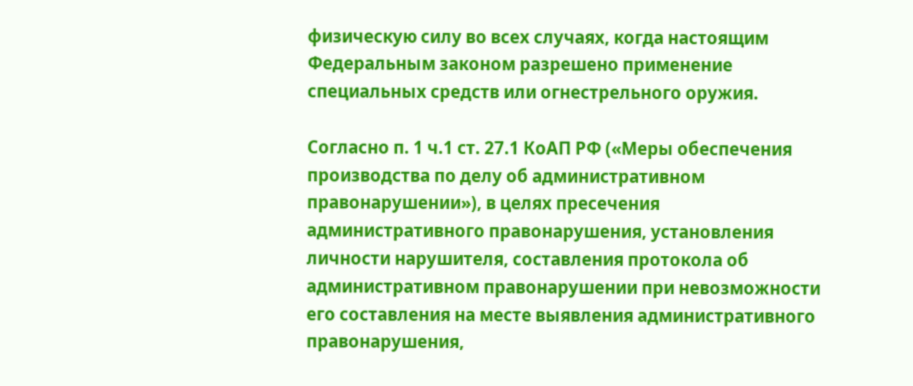физическую силу во всех случаях, когда настоящим Федеральным законом разрешено применение специальных средств или огнестрельного оружия.

Согласно п. 1 ч.1 ст. 27.1 КоАП РФ («Меры обеспечения производства по делу об административном правонарушении»), в целях пресечения административного правонарушения, установления личности нарушителя, составления протокола об административном правонарушении при невозможности его составления на месте выявления административного правонарушения,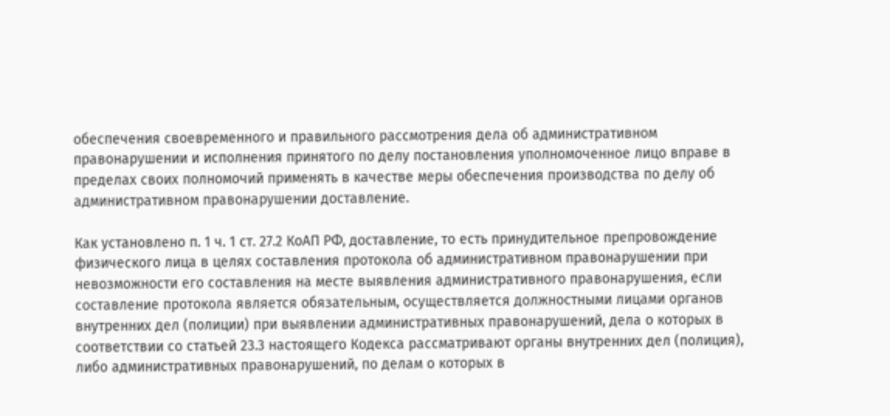обеспечения своевременного и правильного рассмотрения дела об административном правонарушении и исполнения принятого по делу постановления уполномоченное лицо вправе в пределах своих полномочий применять в качестве меры обеспечения производства по делу об административном правонарушении доставление.

Как установлено п. 1 ч. 1 ст. 27.2 КоАП РФ, доставление, то есть принудительное препровождение физического лица в целях составления протокола об административном правонарушении при невозможности его составления на месте выявления административного правонарушения, если составление протокола является обязательным, осуществляется должностными лицами органов внутренних дел (полиции) при выявлении административных правонарушений, дела о которых в соответствии со статьей 23.3 настоящего Кодекса рассматривают органы внутренних дел (полиция), либо административных правонарушений, по делам о которых в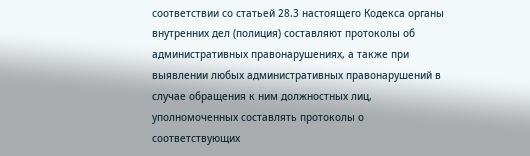соответствии со статьей 28.3 настоящего Кодекса органы внутренних дел (полиция) составляют протоколы об административных правонарушениях, а также при выявлении любых административных правонарушений в случае обращения к ним должностных лиц, уполномоченных составлять протоколы о соответствующих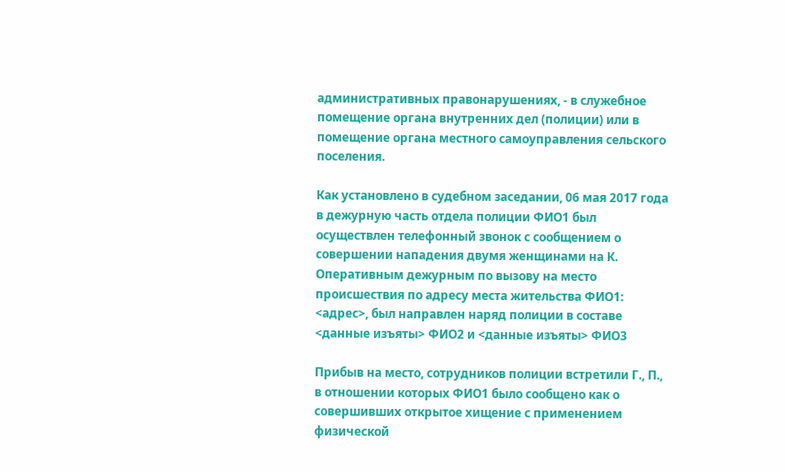административных правонарушениях, - в служебное помещение органа внутренних дел (полиции) или в помещение органа местного самоуправления сельского поселения.

Как установлено в судебном заседании, 06 мая 2017 года в дежурную часть отдела полиции ФИО1 был осуществлен телефонный звонок с сообщением о совершении нападения двумя женщинами на К. Оперативным дежурным по вызову на место происшествия по адресу места жительства ФИО1: <адрес>, был направлен наряд полиции в составе <данные изъяты> ФИО2 и <данные изъяты> ФИО3

Прибыв на место, сотрудников полиции встретили Г., П., в отношении которых ФИО1 было сообщено как о совершивших открытое хищение с применением физической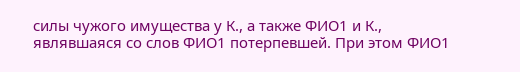силы чужого имущества у К., а также ФИО1 и К., являвшаяся со слов ФИО1 потерпевшей. При этом ФИО1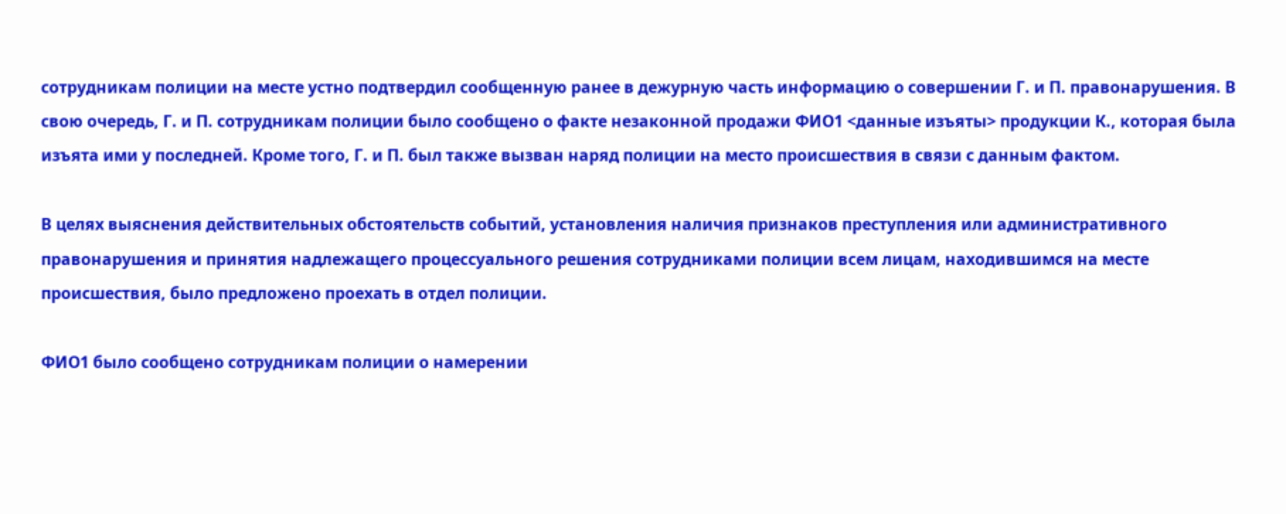сотрудникам полиции на месте устно подтвердил сообщенную ранее в дежурную часть информацию о совершении Г. и П. правонарушения. В свою очередь, Г. и П. сотрудникам полиции было сообщено о факте незаконной продажи ФИО1 <данные изъяты> продукции К., которая была изъята ими у последней. Кроме того, Г. и П. был также вызван наряд полиции на место происшествия в связи с данным фактом.

В целях выяснения действительных обстоятельств событий, установления наличия признаков преступления или административного правонарушения и принятия надлежащего процессуального решения сотрудниками полиции всем лицам, находившимся на месте происшествия, было предложено проехать в отдел полиции.

ФИО1 было сообщено сотрудникам полиции о намерении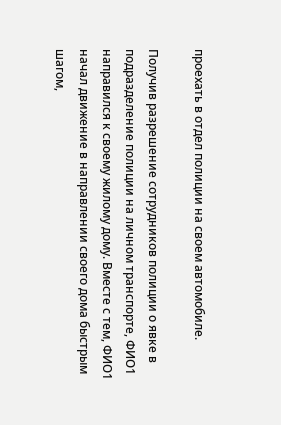проехать в отдел полиции на своем автомобиле.

Получив разрешение сотрудников полиции о явке в подразделение полиции на личном транспорте, ФИО1 направился к своему жилому дому. Вместе с тем, ФИО1 начал движение в направлении своего дома быстрым шагом,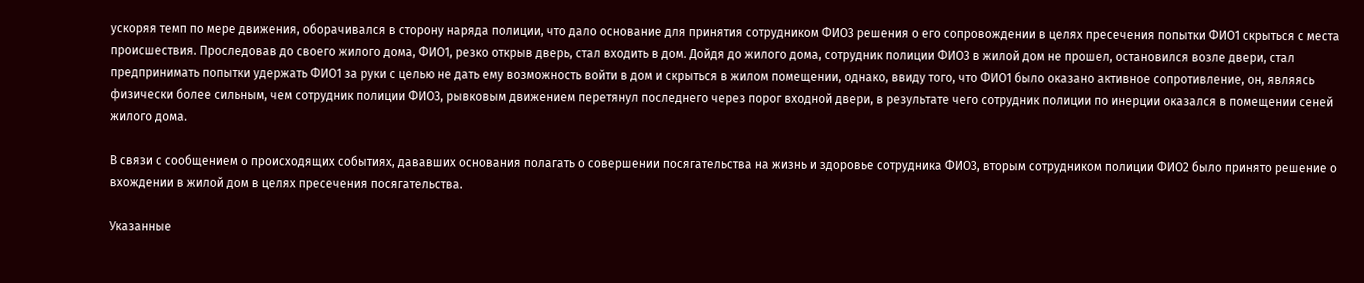ускоряя темп по мере движения, оборачивался в сторону наряда полиции, что дало основание для принятия сотрудником ФИО3 решения о его сопровождении в целях пресечения попытки ФИО1 скрыться с места происшествия. Проследовав до своего жилого дома, ФИО1, резко открыв дверь, стал входить в дом. Дойдя до жилого дома, сотрудник полиции ФИО3 в жилой дом не прошел, остановился возле двери, стал предпринимать попытки удержать ФИО1 за руки с целью не дать ему возможность войти в дом и скрыться в жилом помещении, однако, ввиду того, что ФИО1 было оказано активное сопротивление, он, являясь физически более сильным, чем сотрудник полиции ФИО3, рывковым движением перетянул последнего через порог входной двери, в результате чего сотрудник полиции по инерции оказался в помещении сеней жилого дома.

В связи с сообщением о происходящих событиях, дававших основания полагать о совершении посягательства на жизнь и здоровье сотрудника ФИО3, вторым сотрудником полиции ФИО2 было принято решение о вхождении в жилой дом в целях пресечения посягательства.

Указанные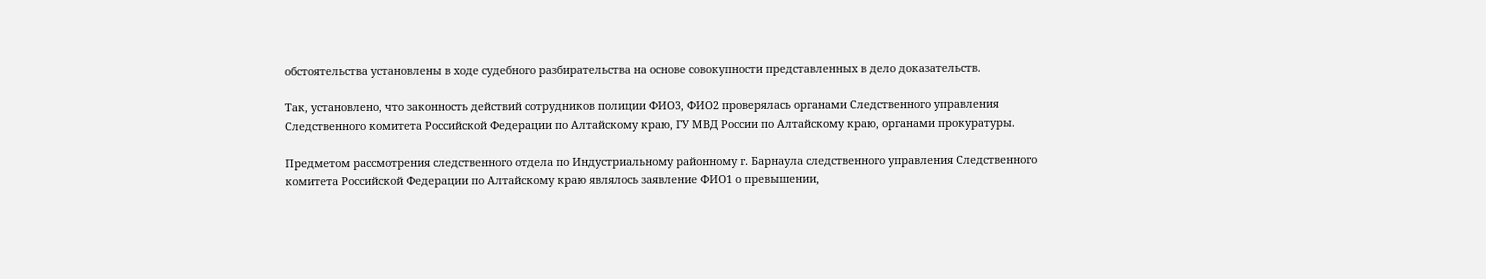обстоятельства установлены в ходе судебного разбирательства на основе совокупности представленных в дело доказательств.

Так, установлено, что законность действий сотрудников полиции ФИО3, ФИО2 проверялась органами Следственного управления Следственного комитета Российской Федерации по Алтайскому краю, ГУ МВД России по Алтайскому краю, органами прокуратуры.

Предметом рассмотрения следственного отдела по Индустриальному районному г. Барнаула следственного управления Следственного комитета Российской Федерации по Алтайскому краю являлось заявление ФИО1 о превышении,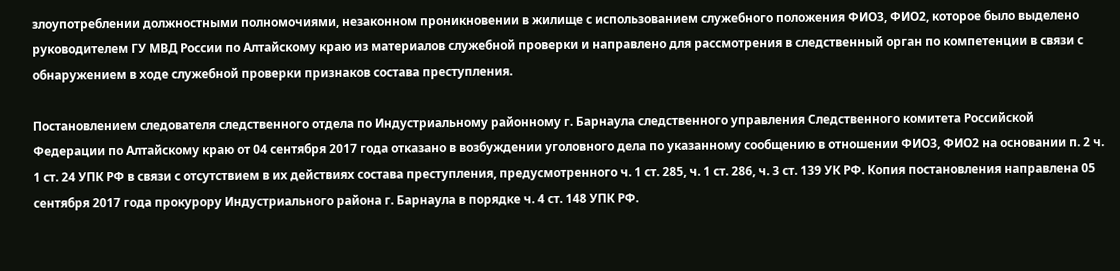злоупотреблении должностными полномочиями, незаконном проникновении в жилище с использованием служебного положения ФИО3, ФИО2, которое было выделено руководителем ГУ МВД России по Алтайскому краю из материалов служебной проверки и направлено для рассмотрения в следственный орган по компетенции в связи с обнаружением в ходе служебной проверки признаков состава преступления.

Постановлением следователя следственного отдела по Индустриальному районному г. Барнаула следственного управления Следственного комитета Российской Федерации по Алтайскому краю от 04 сентября 2017 года отказано в возбуждении уголовного дела по указанному сообщению в отношении ФИО3, ФИО2 на основании п. 2 ч. 1 ст. 24 УПК РФ в связи с отсутствием в их действиях состава преступления, предусмотренного ч. 1 ст. 285, ч. 1 ст. 286, ч. 3 ст. 139 УК РФ. Копия постановления направлена 05 сентября 2017 года прокурору Индустриального района г. Барнаула в порядке ч. 4 ст. 148 УПК РФ.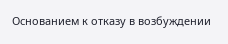Основанием к отказу в возбуждении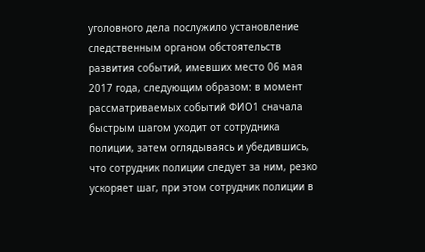уголовного дела послужило установление следственным органом обстоятельств развития событий, имевших место 06 мая 2017 года, следующим образом: в момент рассматриваемых событий ФИО1 сначала быстрым шагом уходит от сотрудника полиции, затем оглядываясь и убедившись, что сотрудник полиции следует за ним, резко ускоряет шаг, при этом сотрудник полиции в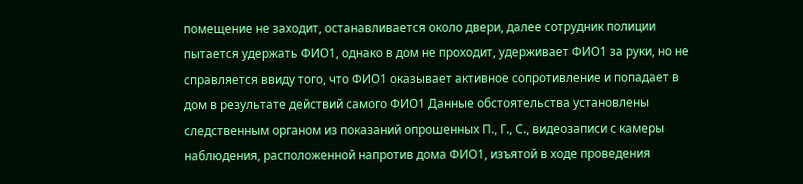помещение не заходит, останавливается около двери, далее сотрудник полиции пытается удержать ФИО1, однако в дом не проходит, удерживает ФИО1 за руки, но не справляется ввиду того, что ФИО1 оказывает активное сопротивление и попадает в дом в результате действий самого ФИО1 Данные обстоятельства установлены следственным органом из показаний опрошенных П., Г., С., видеозаписи с камеры наблюдения, расположенной напротив дома ФИО1, изъятой в ходе проведения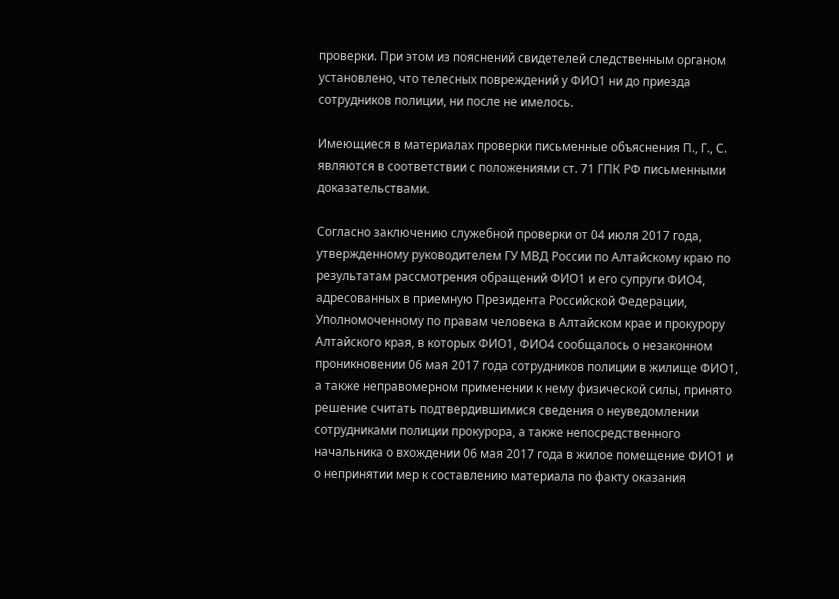проверки. При этом из пояснений свидетелей следственным органом установлено, что телесных повреждений у ФИО1 ни до приезда сотрудников полиции, ни после не имелось.

Имеющиеся в материалах проверки письменные объяснения П., Г., С. являются в соответствии с положениями ст. 71 ГПК РФ письменными доказательствами.

Согласно заключению служебной проверки от 04 июля 2017 года, утвержденному руководителем ГУ МВД России по Алтайскому краю по результатам рассмотрения обращений ФИО1 и его супруги ФИО4, адресованных в приемную Президента Российской Федерации, Уполномоченному по правам человека в Алтайском крае и прокурору Алтайского края, в которых ФИО1, ФИО4 сообщалось о незаконном проникновении 06 мая 2017 года сотрудников полиции в жилище ФИО1, а также неправомерном применении к нему физической силы, принято решение считать подтвердившимися сведения о неуведомлении сотрудниками полиции прокурора, а также непосредственного начальника о вхождении 06 мая 2017 года в жилое помещение ФИО1 и о непринятии мер к составлению материала по факту оказания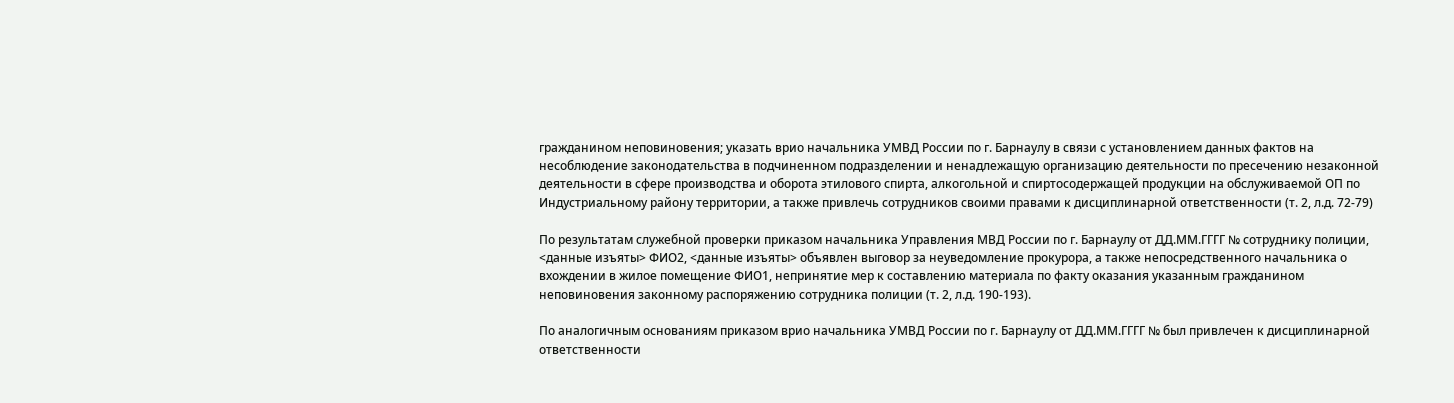гражданином неповиновения; указать врио начальника УМВД России по г. Барнаулу в связи с установлением данных фактов на несоблюдение законодательства в подчиненном подразделении и ненадлежащую организацию деятельности по пресечению незаконной деятельности в сфере производства и оборота этилового спирта, алкогольной и спиртосодержащей продукции на обслуживаемой ОП по Индустриальному району территории, а также привлечь сотрудников своими правами к дисциплинарной ответственности (т. 2, л.д. 72-79)

По результатам служебной проверки приказом начальника Управления МВД России по г. Барнаулу от ДД.ММ.ГГГГ № сотруднику полиции, <данные изъяты> ФИО2, <данные изъяты> объявлен выговор за неуведомление прокурора, а также непосредственного начальника о вхождении в жилое помещение ФИО1, непринятие мер к составлению материала по факту оказания указанным гражданином неповиновения законному распоряжению сотрудника полиции (т. 2, л.д. 190-193).

По аналогичным основаниям приказом врио начальника УМВД России по г. Барнаулу от ДД.ММ.ГГГГ № был привлечен к дисциплинарной ответственности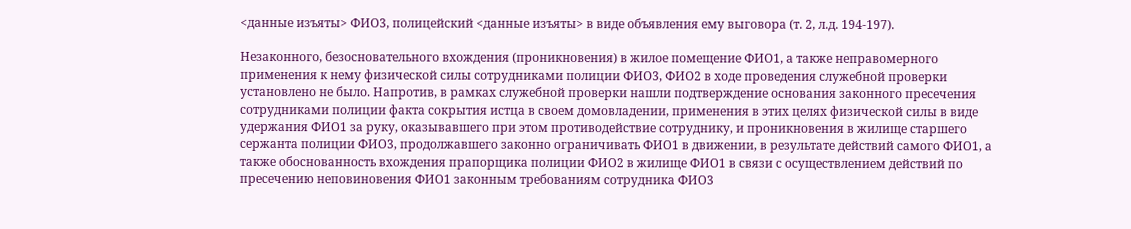<данные изъяты> ФИО3, полицейский <данные изъяты> в виде объявления ему выговора (т. 2, л.д. 194-197).

Незаконного, безосновательного вхождения (проникновения) в жилое помещение ФИО1, а также неправомерного применения к нему физической силы сотрудниками полиции ФИО3, ФИО2 в ходе проведения служебной проверки установлено не было. Напротив, в рамках служебной проверки нашли подтверждение основания законного пресечения сотрудниками полиции факта сокрытия истца в своем домовладении, применения в этих целях физической силы в виде удержания ФИО1 за руку, оказывавшего при этом противодействие сотруднику, и проникновения в жилище старшего сержанта полиции ФИО3, продолжавшего законно ограничивать ФИО1 в движении, в результате действий самого ФИО1, а также обоснованность вхождения прапорщика полиции ФИО2 в жилище ФИО1 в связи с осуществлением действий по пресечению неповиновения ФИО1 законным требованиям сотрудника ФИО3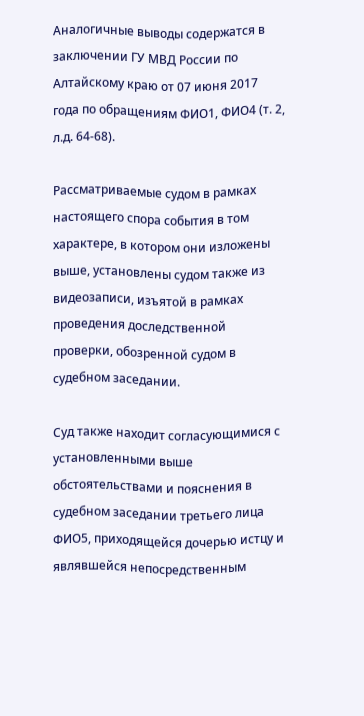Аналогичные выводы содержатся в заключении ГУ МВД России по Алтайскому краю от 07 июня 2017 года по обращениям ФИО1, ФИО4 (т. 2, л.д. 64-68).

Рассматриваемые судом в рамках настоящего спора события в том характере, в котором они изложены выше, установлены судом также из видеозаписи, изъятой в рамках проведения доследственной проверки, обозренной судом в судебном заседании.

Суд также находит согласующимися с установленными выше обстоятельствами и пояснения в судебном заседании третьего лица ФИО5, приходящейся дочерью истцу и являвшейся непосредственным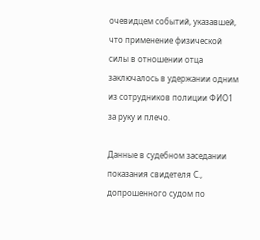очевидцем событий, указавшей, что применение физической силы в отношении отца заключалось в удержании одним из сотрудников полиции ФИО1 за руку и плечо.

Данные в судебном заседании показания свидетеля С., допрошенного судом по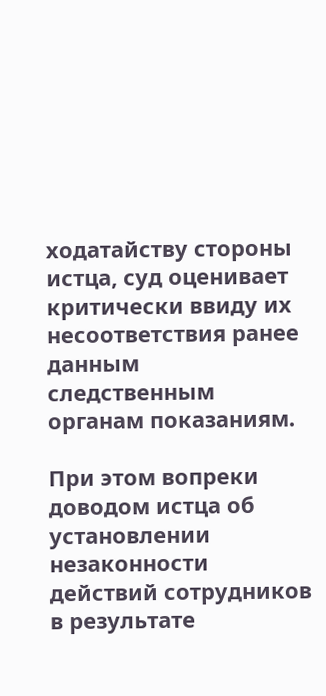ходатайству стороны истца, суд оценивает критически ввиду их несоответствия ранее данным следственным органам показаниям.

При этом вопреки доводом истца об установлении незаконности действий сотрудников в результате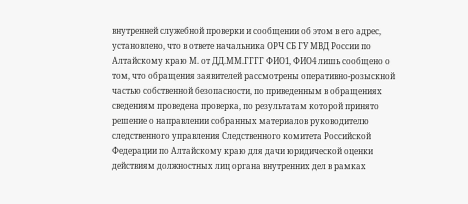внутренней служебной проверки и сообщении об этом в его адрес, установлено, что в ответе начальника ОРЧ СБ ГУ МВД России по Алтайскому краю М. от ДД.ММ.ГГГГ ФИО1, ФИО4 лишь сообщено о том, что обращения заявителей рассмотрены оперативно-розыскной частью собственной безопасности, по приведенным в обращениях сведениям проведена проверка, по результатам которой принято решение о направлении собранных материалов руководителю следственного управления Следственного комитета Российской Федерации по Алтайскому краю для дачи юридической оценки действиям должностных лиц органа внутренних дел в рамках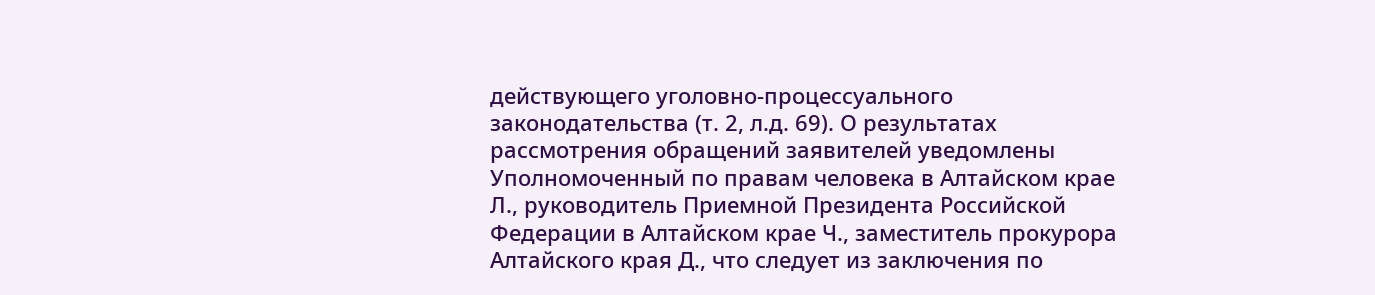действующего уголовно-процессуального законодательства (т. 2, л.д. 69). О результатах рассмотрения обращений заявителей уведомлены Уполномоченный по правам человека в Алтайском крае Л., руководитель Приемной Президента Российской Федерации в Алтайском крае Ч., заместитель прокурора Алтайского края Д., что следует из заключения по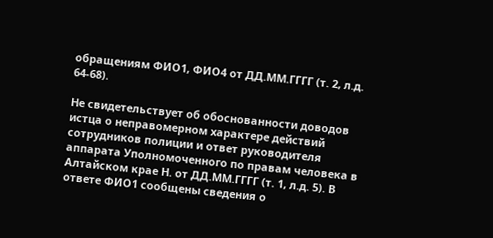обращениям ФИО1, ФИО4 от ДД.ММ.ГГГГ (т. 2, л.д. 64-68).

Не свидетельствует об обоснованности доводов истца о неправомерном характере действий сотрудников полиции и ответ руководителя аппарата Уполномоченного по правам человека в Алтайском крае Н. от ДД.ММ.ГГГГ (т. 1, л.д. 5). В ответе ФИО1 сообщены сведения о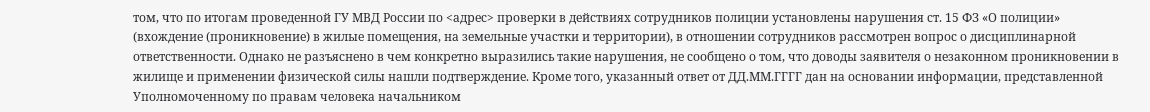том, что по итогам проведенной ГУ МВД России по <адрес> проверки в действиях сотрудников полиции установлены нарушения ст. 15 ФЗ «О полиции» (вхождение (проникновение) в жилые помещения, на земельные участки и территории), в отношении сотрудников рассмотрен вопрос о дисциплинарной ответственности. Однако не разъяснено в чем конкретно выразились такие нарушения, не сообщено о том, что доводы заявителя о незаконном проникновении в жилище и применении физической силы нашли подтверждение. Кроме того, указанный ответ от ДД.ММ.ГГГГ дан на основании информации, представленной Уполномоченному по правам человека начальником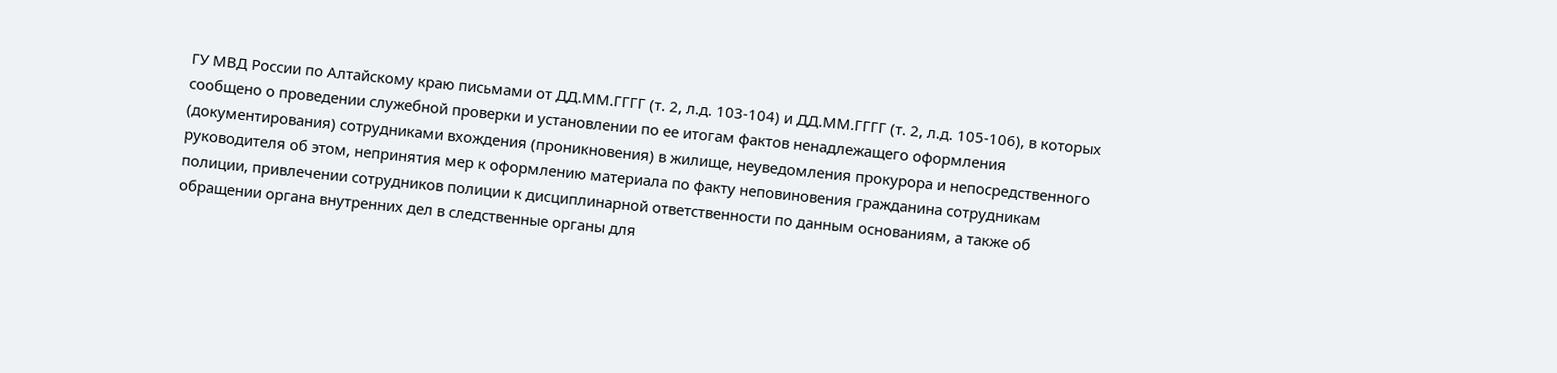ГУ МВД России по Алтайскому краю письмами от ДД.ММ.ГГГГ (т. 2, л.д. 103-104) и ДД.ММ.ГГГГ (т. 2, л.д. 105-106), в которых сообщено о проведении служебной проверки и установлении по ее итогам фактов ненадлежащего оформления (документирования) сотрудниками вхождения (проникновения) в жилище, неуведомления прокурора и непосредственного руководителя об этом, непринятия мер к оформлению материала по факту неповиновения гражданина сотрудникам полиции, привлечении сотрудников полиции к дисциплинарной ответственности по данным основаниям, а также об обращении органа внутренних дел в следственные органы для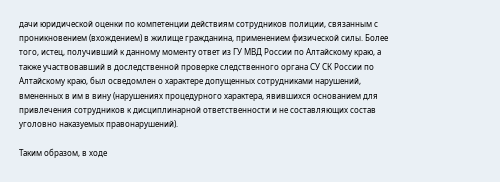дачи юридической оценки по компетенции действиям сотрудников полиции, связанным с проникновением (вхождением) в жилище гражданина, применением физической силы. Более того, истец, получивший к данному моменту ответ из ГУ МВД России по Алтайскому краю, а также участвовавший в доследственной проверке следственного органа СУ СК России по Алтайскому краю, был осведомлен о характере допущенных сотрудниками нарушений, вмененных в им в вину (нарушениях процедурного характера, явившихся основанием для привлечения сотрудников к дисциплинарной ответственности и не составляющих состав уголовно наказуемых правонарушений).

Таким образом, в ходе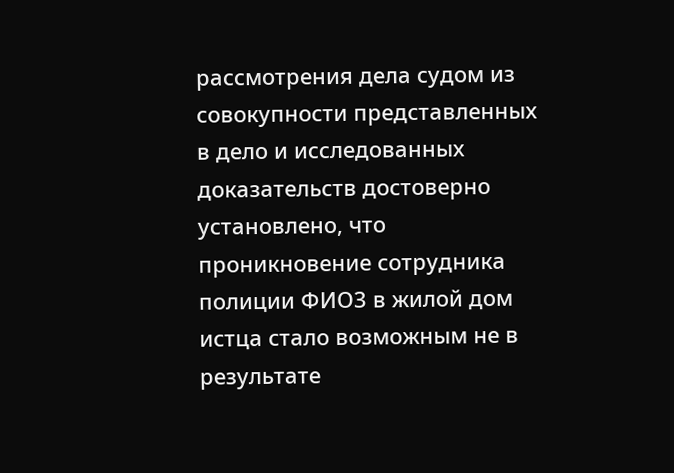рассмотрения дела судом из совокупности представленных в дело и исследованных доказательств достоверно установлено, что проникновение сотрудника полиции ФИО3 в жилой дом истца стало возможным не в результате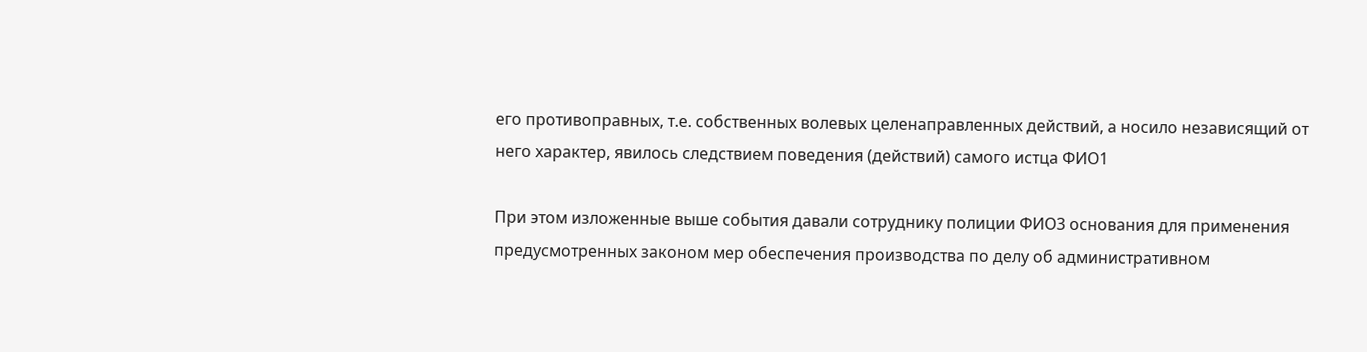его противоправных, т.е. собственных волевых целенаправленных действий, а носило независящий от него характер, явилось следствием поведения (действий) самого истца ФИО1

При этом изложенные выше события давали сотруднику полиции ФИО3 основания для применения предусмотренных законом мер обеспечения производства по делу об административном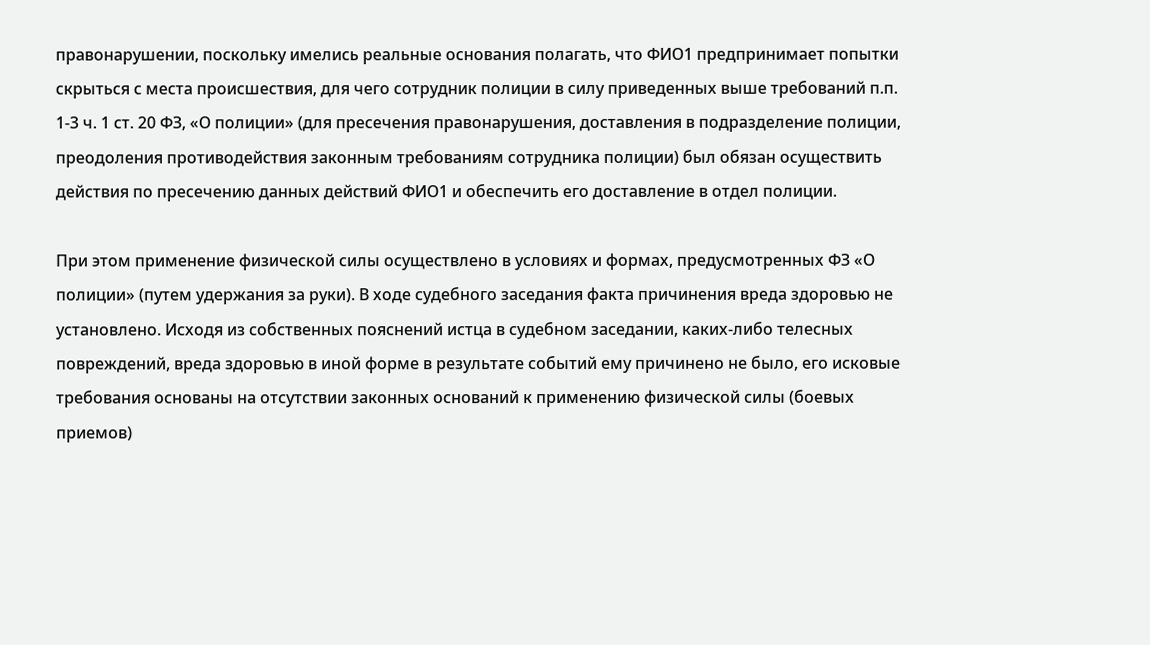правонарушении, поскольку имелись реальные основания полагать, что ФИО1 предпринимает попытки скрыться с места происшествия, для чего сотрудник полиции в силу приведенных выше требований п.п. 1-3 ч. 1 ст. 20 ФЗ, «О полиции» (для пресечения правонарушения, доставления в подразделение полиции, преодоления противодействия законным требованиям сотрудника полиции) был обязан осуществить действия по пресечению данных действий ФИО1 и обеспечить его доставление в отдел полиции.

При этом применение физической силы осуществлено в условиях и формах, предусмотренных ФЗ «О полиции» (путем удержания за руки). В ходе судебного заседания факта причинения вреда здоровью не установлено. Исходя из собственных пояснений истца в судебном заседании, каких-либо телесных повреждений, вреда здоровью в иной форме в результате событий ему причинено не было, его исковые требования основаны на отсутствии законных оснований к применению физической силы (боевых приемов)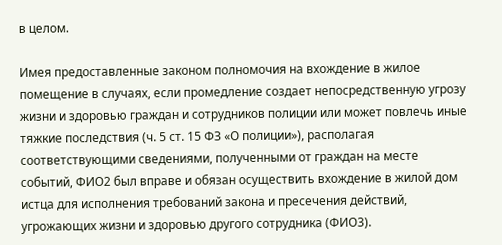в целом.

Имея предоставленные законом полномочия на вхождение в жилое помещение в случаях, если промедление создает непосредственную угрозу жизни и здоровью граждан и сотрудников полиции или может повлечь иные тяжкие последствия (ч. 5 ст. 15 ФЗ «О полиции»), располагая соответствующими сведениями, полученными от граждан на месте событий, ФИО2 был вправе и обязан осуществить вхождение в жилой дом истца для исполнения требований закона и пресечения действий, угрожающих жизни и здоровью другого сотрудника (ФИО3).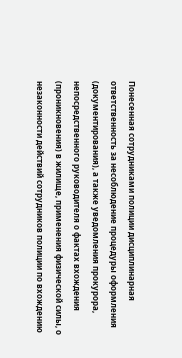Понесенная сотрудниками полиции дисциплинарная ответственность за несоблюдение процедуры оформления (документирования), а также уведомления прокурора, непосредственного руководителя о фактах вхождения (проникновения) в жилище, применения физической силы, о незаконности действий сотрудников полиции по вхождению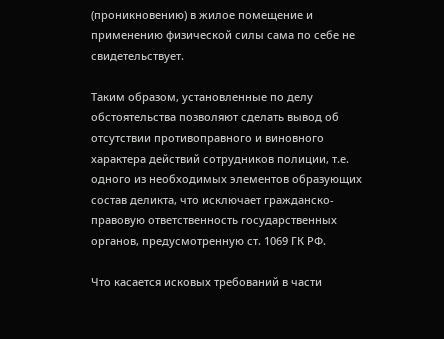(проникновению) в жилое помещение и применению физической силы сама по себе не свидетельствует.

Таким образом, установленные по делу обстоятельства позволяют сделать вывод об отсутствии противоправного и виновного характера действий сотрудников полиции, т.е. одного из необходимых элементов образующих состав деликта, что исключает гражданско-правовую ответственность государственных органов, предусмотренную ст. 1069 ГК РФ.

Что касается исковых требований в части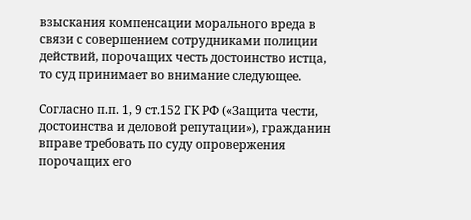взыскания компенсации морального вреда в связи с совершением сотрудниками полиции действий, порочащих честь достоинство истца, то суд принимает во внимание следующее.

Согласно п.п. 1, 9 ст.152 ГК РФ («Защита чести, достоинства и деловой репутации»), гражданин вправе требовать по суду опровержения порочащих его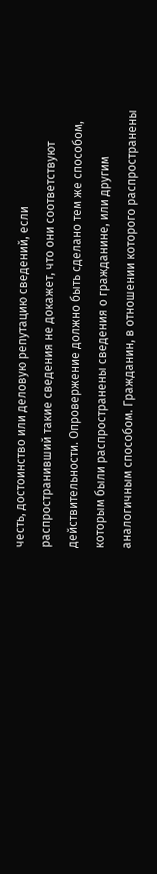честь, достоинство или деловую репутацию сведений, если распространивший такие сведения не докажет, что они соответствуют действительности. Опровержение должно быть сделано тем же способом, которым были распространены сведения о гражданине, или другим аналогичным способом. Гражданин, в отношении которого распространены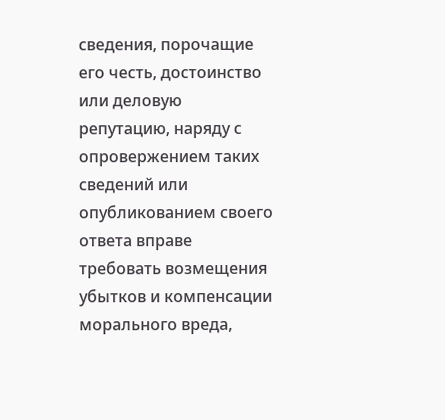сведения, порочащие его честь, достоинство или деловую репутацию, наряду с опровержением таких сведений или опубликованием своего ответа вправе требовать возмещения убытков и компенсации морального вреда,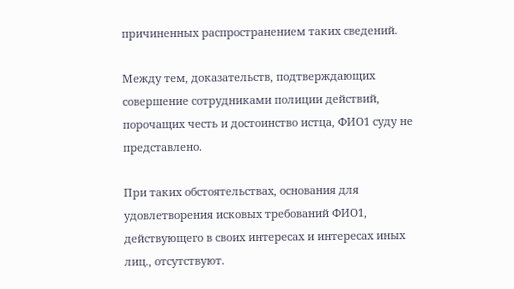причиненных распространением таких сведений.

Между тем, доказательств, подтверждающих совершение сотрудниками полиции действий, порочащих честь и достоинство истца, ФИО1 суду не представлено.

При таких обстоятельствах, основания для удовлетворения исковых требований ФИО1, действующего в своих интересах и интересах иных лиц., отсутствуют.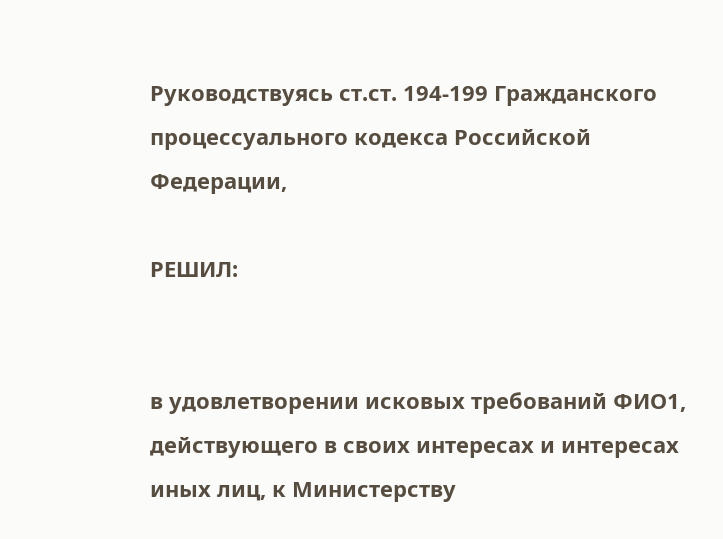Руководствуясь ст.ст. 194-199 Гражданского процессуального кодекса Российской Федерации,

РЕШИЛ:


в удовлетворении исковых требований ФИО1, действующего в своих интересах и интересах иных лиц, к Министерству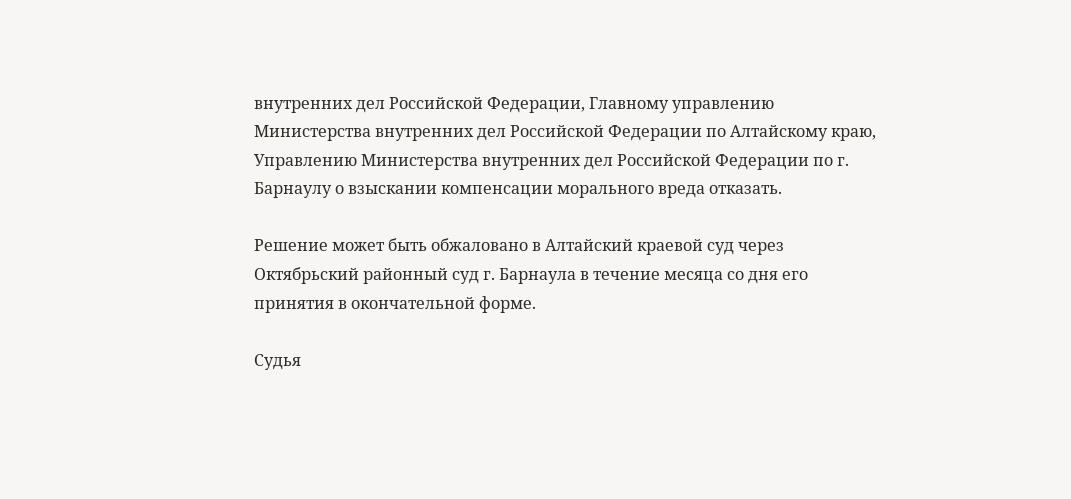внутренних дел Российской Федерации, Главному управлению Министерства внутренних дел Российской Федерации по Алтайскому краю, Управлению Министерства внутренних дел Российской Федерации по г. Барнаулу о взыскании компенсации морального вреда отказать.

Решение может быть обжаловано в Алтайский краевой суд через Октябрьский районный суд г. Барнаула в течение месяца со дня его принятия в окончательной форме.

Судья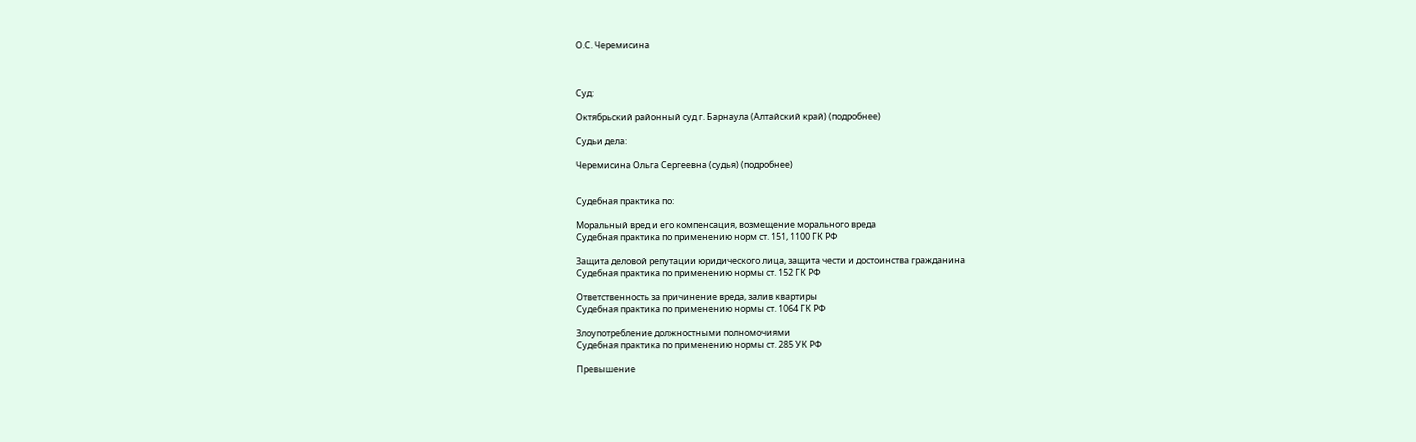О.С. Черемисина



Суд:

Октябрьский районный суд г. Барнаула (Алтайский край) (подробнее)

Судьи дела:

Черемисина Ольга Сергеевна (судья) (подробнее)


Судебная практика по:

Моральный вред и его компенсация, возмещение морального вреда
Судебная практика по применению норм ст. 151, 1100 ГК РФ

Защита деловой репутации юридического лица, защита чести и достоинства гражданина
Судебная практика по применению нормы ст. 152 ГК РФ

Ответственность за причинение вреда, залив квартиры
Судебная практика по применению нормы ст. 1064 ГК РФ

Злоупотребление должностными полномочиями
Судебная практика по применению нормы ст. 285 УК РФ

Превышение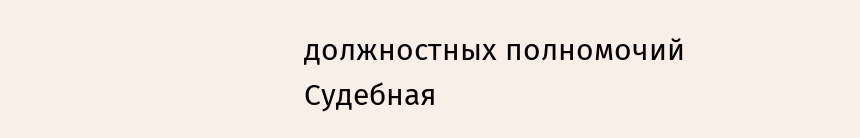должностных полномочий
Судебная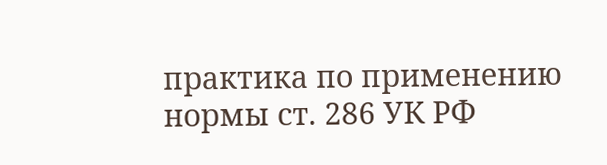практика по применению нормы ст. 286 УК РФ